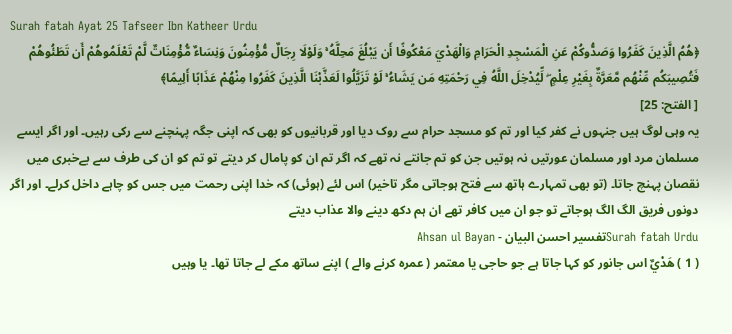Surah fatah Ayat 25 Tafseer Ibn Katheer Urdu
﴿هُمُ الَّذِينَ كَفَرُوا وَصَدُّوكُمْ عَنِ الْمَسْجِدِ الْحَرَامِ وَالْهَدْيَ مَعْكُوفًا أَن يَبْلُغَ مَحِلَّهُ ۚ وَلَوْلَا رِجَالٌ مُّؤْمِنُونَ وَنِسَاءٌ مُّؤْمِنَاتٌ لَّمْ تَعْلَمُوهُمْ أَن تَطَئُوهُمْ فَتُصِيبَكُم مِّنْهُم مَّعَرَّةٌ بِغَيْرِ عِلْمٍ ۖ لِّيُدْخِلَ اللَّهُ فِي رَحْمَتِهِ مَن يَشَاءُ ۚ لَوْ تَزَيَّلُوا لَعَذَّبْنَا الَّذِينَ كَفَرُوا مِنْهُمْ عَذَابًا أَلِيمًا﴾
[ الفتح: 25]
یہ وہی لوگ ہیں جنہوں نے کفر کیا اور تم کو مسجد حرام سے روک دیا اور قربانیوں کو بھی کہ اپنی جگہ پہنچنے سے رکی رہیں۔ اور اگر ایسے مسلمان مرد اور مسلمان عورتیں نہ ہوتیں جن کو تم جانتے نہ تھے کہ اگر تم ان کو پامال کر دیتے تو تم کو ان کی طرف سے بےخبری میں نقصان پہنچ جاتا۔ (تو بھی تمہارے ہاتھ سے فتح ہوجاتی مگر تاخیر) اس لئے (ہوئی) کہ خدا اپنی رحمت میں جس کو چاہے داخل کرلے۔ اور اگر دونوں فریق الگ الگ ہوجاتے تو جو ان میں کافر تھے ان ہم دکھ دینے والا عذاب دیتے
Surah fatah Urduتفسیر احسن البیان - Ahsan ul Bayan
( 1 ) هَدْيٌ اس جانور کو کہا جاتا ہے جو حاجی یا معتمر ( عمرہ کرنے والے ) اپنے ساتھ مکے لے جاتا تھا۔ یا وہیں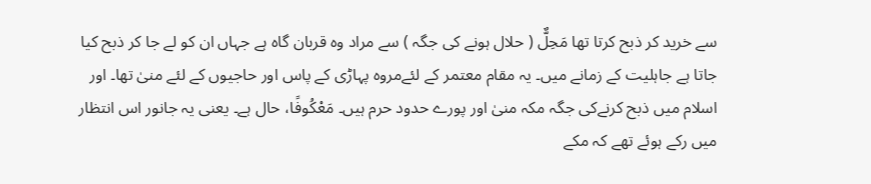سے خرید کر ذبح کرتا تھا مَحِلٌّ ( حلال ہونے کی جگہ ) سے مراد وہ قربان گاہ ہے جہاں ان کو لے جا کر ذبح کیا جاتا ہے جاہلیت کے زمانے میں۔ یہ مقام معتمر کے لئےمروہ پہاڑی کے پاس اور حاجیوں کے لئے منیٰ تھا۔ اور اسلام میں ذبح کرنےکی جگہ مکہ منیٰ اور پورے حدود حرم ہیں۔ مَعْكُوفًا، حال ہے۔ یعنی یہ جانور اس انتظار میں رکے ہوئے تھے کہ مکے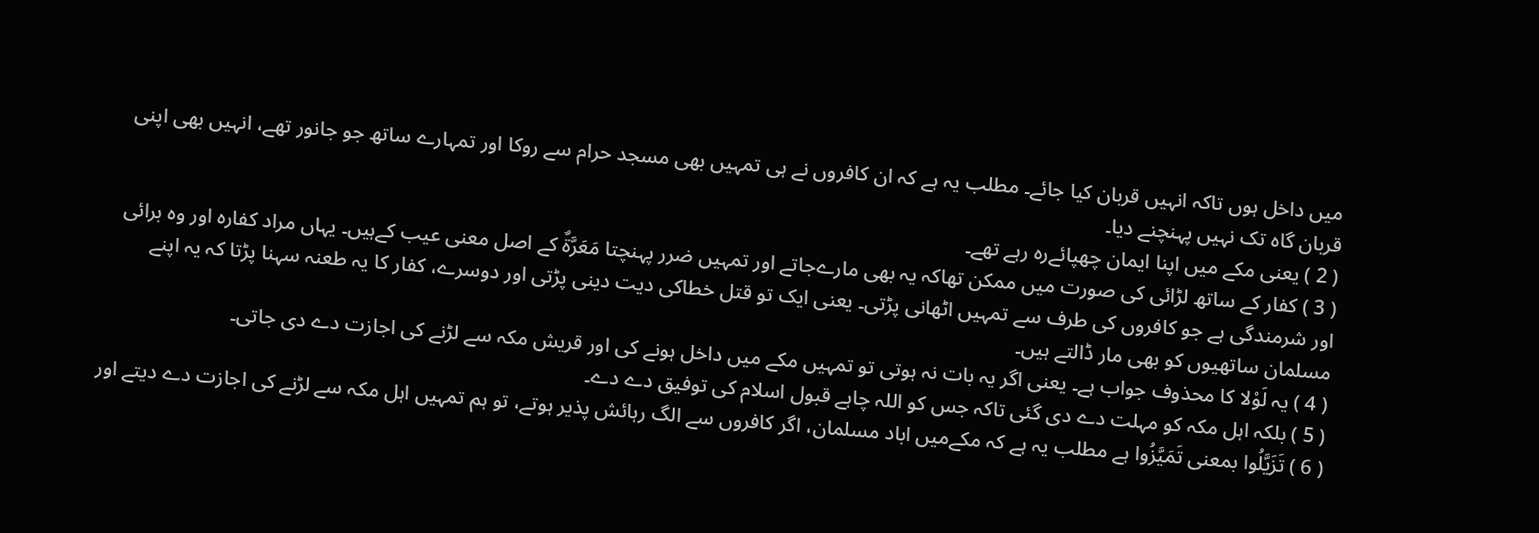میں داخل ہوں تاکہ انہیں قربان کیا جائے۔ مطلب یہ ہے کہ ان کافروں نے ہی تمہیں بھی مسجد حرام سے روکا اور تمہارے ساتھ جو جانور تھے، انہیں بھی اپنی قربان گاہ تک نہیں پہنچنے دیا۔
( 2 ) یعنی مکے میں اپنا ایمان چھپائےرہ رہے تھے۔
( 3 ) کفار کے ساتھ لڑائی کی صورت میں ممکن تھاکہ یہ بھی مارےجاتے اور تمہیں ضرر پہنچتا مَعَرَّةٌ کے اصل معنی عیب کےہیں۔ یہاں مراد کفارہ اور وہ برائی اور شرمندگی ہے جو کافروں کی طرف سے تمہیں اٹھانی پڑتی۔ یعنی ایک تو قتل خطاکی دیت دینی پڑتی اور دوسرے، کفار کا یہ طعنہ سہنا پڑتا کہ یہ اپنے مسلمان ساتھیوں کو بھی مار ڈالتے ہیں۔
( 4 ) یہ لَوْلا کا محذوف جواب ہے۔ یعنی اگر یہ بات نہ ہوتی تو تمہیں مکے میں داخل ہونے کی اور قریش مکہ سے لڑنے کی اجازت دے دی جاتی۔
( 5 ) بلکہ اہل مکہ کو مہلت دے دی گئی تاکہ جس کو اللہ چاہے قبول اسلام کی توفیق دے دے۔
( 6 ) تَزَيَّلُوا بمعنی تَمَيَّزُوا ہے مطلب یہ ہے کہ مکےمیں اباد مسلمان، اگر کافروں سے الگ رہائش پذیر ہوتے، تو ہم تمہیں اہل مکہ سے لڑنے کی اجازت دے دیتے اور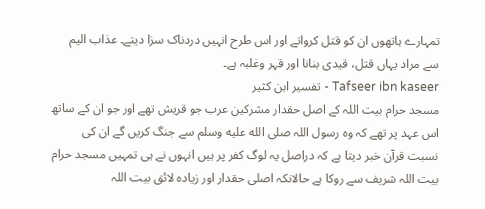تمہارے ہاتھوں ان کو قتل کرواتے اور اس طرح انہیں دردناک سزا دیتے۔ عذاب الیم سے مراد یہاں قتل، قیدی بنانا اور قہر وغلبہ ہے۔
Tafseer ibn kaseer - تفسیر ابن کثیر
مسجد حرام بیت اللہ کے اصل حقدار مشرکین عرب جو قریش تھے اور جو ان کے ساتھ اس عہد پر تھے کہ وہ رسول اللہ صلى الله عليه وسلم سے جنگ کریں گے ان کی نسبت قرآن خبر دیتا ہے کہ دراصل یہ لوگ کفر پر ہیں انہوں نے ہی تمہیں مسجد حرام بیت اللہ شریف سے روکا ہے حالانکہ اصلی حقدار اور زیادہ لائق بیت اللہ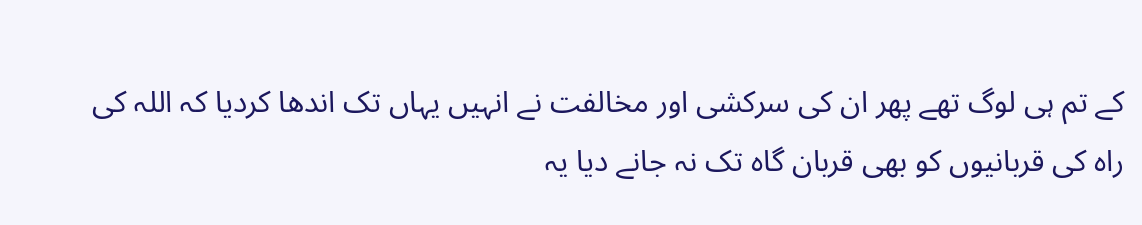کے تم ہی لوگ تھے پھر ان کی سرکشی اور مخالفت نے انہیں یہاں تک اندھا کردیا کہ اللہ کی راہ کی قربانیوں کو بھی قربان گاہ تک نہ جانے دیا یہ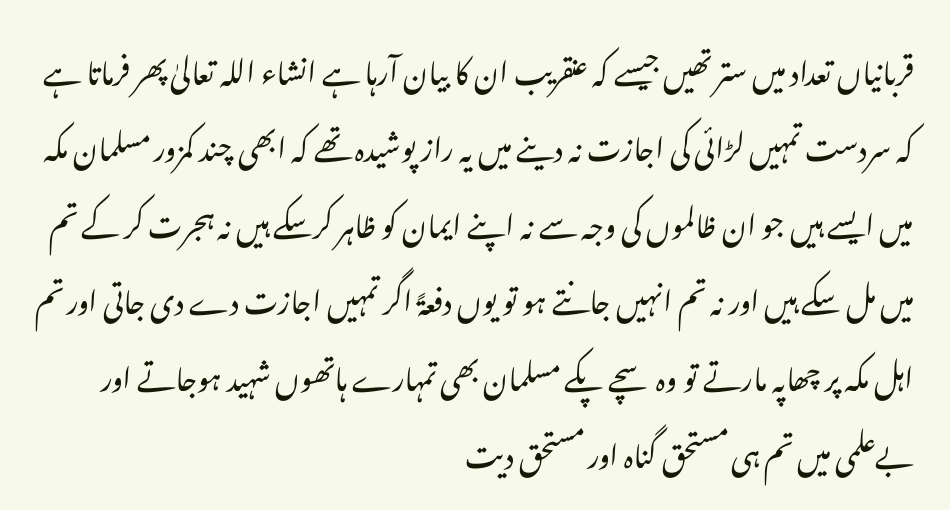قربانیاں تعداد میں ستر تھیں جیسے کہ عنقریب ان کا بیان آرہا ہے انشاء اللہ تعالیٰ پھر فرماتا ہے کہ سردست تمہیں لڑائی کی اجازت نہ دینے میں یہ راز پوشیدہ تھے کہ ابھی چند کمزور مسلمان مکہ میں ایسے ہیں جو ان ظالموں کی وجہ سے نہ اپنے ایمان کو ظاہر کرسکے ہیں نہ ہجرت کر کے تم میں مل سکے ہیں اور نہ تم انہیں جانتے ہو تو یوں دفعۃً اگر تمہیں اجازت دے دی جاتی اور تم اہل مکہ پر چھاپہ مارتے تو وہ سچے پکے مسلمان بھی تمہارے ہاتھوں شہید ہوجاتے اور بےعلمی میں تم ہی مستحق گناہ اور مستحق دیت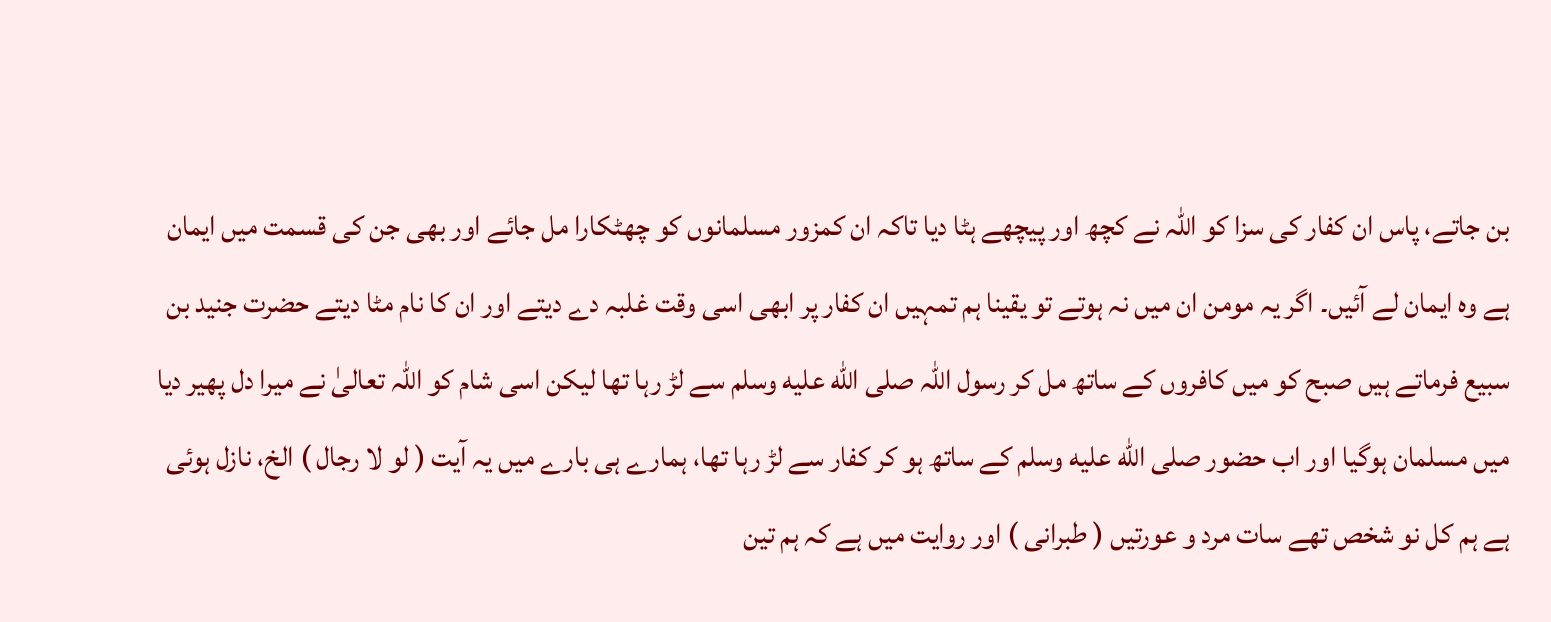بن جاتے، پاس ان کفار کی سزا کو اللہ نے کچھ اور پیچھے ہٹا دیا تاکہ ان کمزور مسلمانوں کو چھٹکارا مل جائے اور بھی جن کی قسمت میں ایمان ہے وہ ایمان لے آئیں۔ اگر یہ مومن ان میں نہ ہوتے تو یقینا ہم تمہیں ان کفار پر ابھی اسی وقت غلبہ دے دیتے اور ان کا نام مٹا دیتے حضرت جنید بن سبیع فرماتے ہیں صبح کو میں کافروں کے ساتھ مل کر رسول اللہ صلى الله عليه وسلم سے لڑ رہا تھا لیکن اسی شام کو اللہ تعالیٰ نے میرا دل پھیر دیا میں مسلمان ہوگیا اور اب حضور صلى الله عليه وسلم کے ساتھ ہو کر کفار سے لڑ رہا تھا، ہمارے ہی بارے میں یہ آیت ( لو لا رجال ) الخ، نازل ہوئی ہے ہم کل نو شخص تھے سات مرد و عورتیں ( طبرانی ) اور روایت میں ہے کہ ہم تین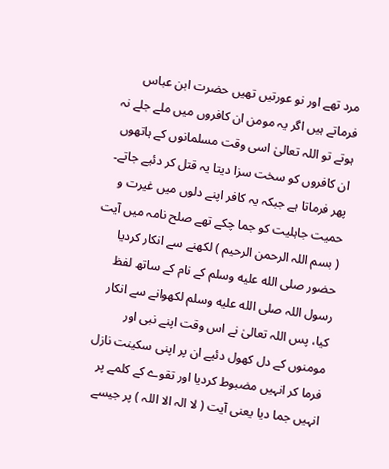مرد تھے اور نو عورتیں تھیں حضرت ابن عباس فرماتے ہیں اگر یہ مومن ان کافروں میں ملے جلے نہ ہوتے تو اللہ تعالیٰ اسی وقت مسلمانوں کے ہاتھوں ان کافروں کو سخت سزا دیتا یہ قتل کر دئیے جاتے۔ پھر فرماتا ہے جبکہ یہ کافر اپنے دلوں میں غیرت و حمیت جاہلیت کو جما چکے تھے صلح نامہ میں آیت ( بسم اللہ الرحمن الرحیم ) لکھنے سے انکار کردیا حضور صلى الله عليه وسلم کے نام کے ساتھ لفظ رسول اللہ صلى الله عليه وسلم لکھوانے سے انکار کیا، پس اللہ تعالیٰ نے اس وقت اپنے نبی اور مومنوں کے دل کھول دئیے ان پر اپنی سکینت نازل فرما کر انہیں مضبوط کردیا اور تقوے کے کلمے پر انہیں جما دیا یعنی آیت ( لا الہ الا اللہ ) پر جیسے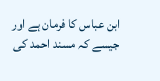ابن عباس کا فرمان ہے اور جیسے کہ مسند احمد کی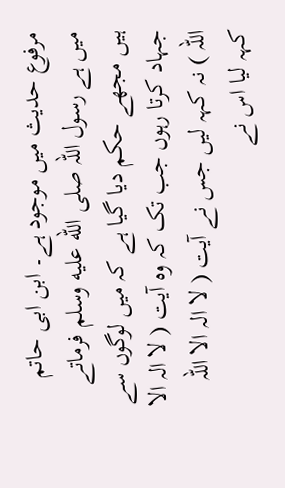مرفوع حدیث میں موجود ہے۔ ابن ابی حاتم میں ہے رسول اللہ صلى الله عليه وسلم فرماتے ہیں مجھے حکم دیا گیا ہے کہ میں لوگوں سے جہاد کرتا رہوں جب تک کہ وہ آیت ( لا الہ الا اللہ ) نہ کہہ لیں جس نے آیت ( لا الہ الا اللہ کہہ لیا اس نے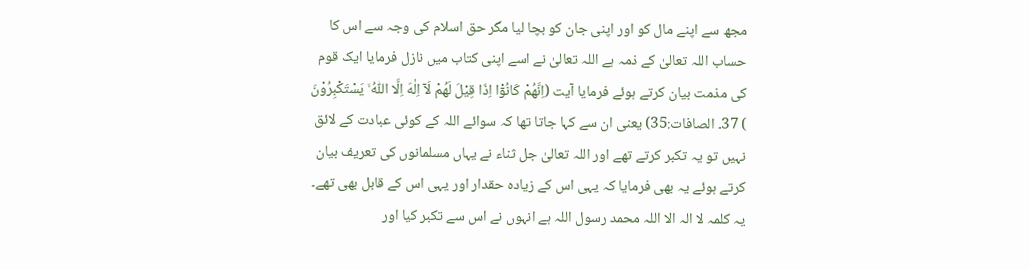مجھ سے اپنے مال کو اور اپنی جان کو بچا لیا مگر حق اسلام کی وجہ سے اس کا حساب اللہ تعالیٰ کے ذمہ ہے اللہ تعالیٰ نے اسے اپنی کتاب میں نازل فرمایا ایک قوم کی مذمت بیان کرتے ہوئے فرمایا آیت (اِنَّهُمْ كَانُوْٓا اِذَا قِيْلَ لَهُمْ لَآ اِلٰهَ اِلَّا اللّٰهُ ۙ يَسْتَكْبِرُوْنَ ) 37۔ الصافات:35) یعنی ان سے کہا جاتا تھا کہ سوائے اللہ کے کوئی عبادت کے لائق نہیں تو یہ تکبر کرتے تھے اور اللہ تعالیٰ جل ثناء نے یہاں مسلمانوں کی تعریف بیان کرتے ہوئے یہ بھی فرمایا کہ یہی اس کے زیادہ حقدار اور یہی اس کے قابل بھی تھے۔ یہ کلمہ لا الہ الا اللہ محمد رسول اللہ ہے انہوں نے اس سے تکبر کیا اور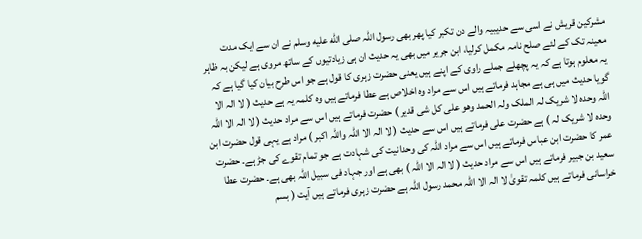مشرکین قریش نے اسی سے حدیبیہ والے دن تکبر کیا پھر بھی رسول اللہ صلى الله عليه وسلم نے ان سے ایک مدت معینہ تک کے لئے صلح نامہ مکمل کرلیا، ابن جریر میں بھی یہ حدیث ان ہی زیادتیوں کے ساتھ مروی ہے لیکن بہ ظاہر یہ معلوم ہوتا ہے کہ یہ پچھلے جملے راوی کے اپنے ہیں یعنی حضرت زہری کا قول ہے جو اس طرح بیان کیا گیا ہے کہ گویا حدیث میں ہی ہے مجاہد فرماتے ہیں اس سے مراد وہ اخلاص ہے عطا فرماتے ہیں وہ کلمہ یہ ہے حدیث ( لا الہ الا اللہ وحدہ لا شریک لہ الملک ولہ الحمد وھو علی کل شی قدیر ) حضرت فرماتے ہیں اس سے مراد حدیث ( لا الہ الا اللہ وحدہ لا شریک لہ ) ہے حضرت علی فرماتے ہیں اس سے حدیث ( لا الہ الا اللہ واللہ اکبر ) مراد ہے یہی قول حضرت ابن عمر کا حضرت ابن عباس فرماتے ہیں اس سے مراد اللہ کی وحدانیت کی شہادت ہے جو تمام تقوے کی جڑ ہے۔ حضرت سعید بن جبیر فرماتے ہیں اس سے مراد حدیث ( لا الہ الا اللہ ) بھی ہے اور جہاد فی سبیل اللہ بھی ہے۔ حضرت عطا خراسانی فرماتے ہیں کلمہ تقویٰ لا الہ الا اللہ محمد رسول اللہ ہے حضرت زہری فرماتے ہیں آیت ( بسم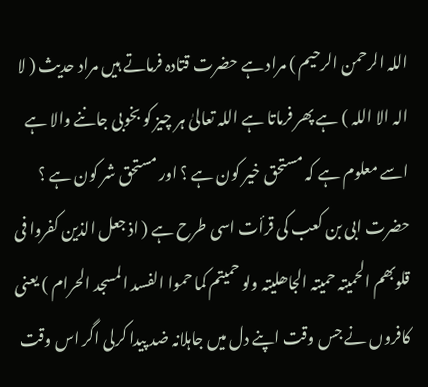اللہ الرحمن الرحیم ) مراد ہے حضرت قتادہ فرماتے ہیں مراد حدیث ( لا الہ الا اللہ ) ہے پھر فرماتا ہے اللہ تعالیٰ ہر چیز کو بخوبی جاننے والا ہے اسے معلوم ہے کہ مستحق خیر کون ہے ؟ اور مستحق شر کون ہے ؟ حضرت ابی بن کعب کی قرأت اسی طرح ہے ( اذ جعل الذین کفروا فی قلوبھم الحمیتہ حمیتہ الجاھلیتہ ولو حمیتم کما حموا الفسد المسجد الحرام ) یعنی کافروں نے جس وقت اپنے دل میں جاہلانہ ضد پیدا کرلی اگر اس وقت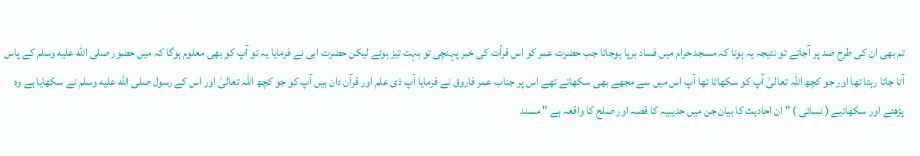تم بھی ان کی طرح ضد پر آجاتے تو نتیجہ یہ ہوتا کہ مسجد حرام میں فساد برپا ہوجاتا جب حضرت عمر کو اس قرأت کی خبر پہنچی تو بہت تیز ہوئے لیکن حضرت ابی نے فرمایا یہ تو آپ کو بھی معلوم ہوگا کہ میں حضور صلى الله عليه وسلم کے پاس آتا جاتا رہتا تھا اور جو کچھ اللہ تعالیٰ آپ کو سکھاتا تھا آپ اس میں سے مجھے بھی سکھاتے تھے اس پر جناب عمر فاروق نے فرمایا آپ ذی علم اور قرآن دان ہیں آپ کو جو کچھ اللہ تعالیٰ اور اس کے رسول صلى الله عليه وسلم نے سکھایا ہے وہ پڑھئے اور سکھائیے ( نسائی ) " ان احادیث کا بیان جن میں حدیبیہ کا قصہ اور صلح کا واقعہ ہے " مسند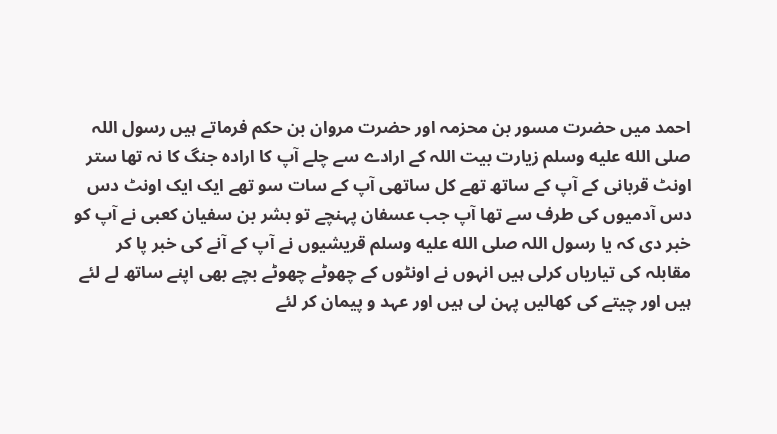احمد میں حضرت مسور بن محزمہ اور حضرت مروان بن حکم فرماتے ہیں رسول اللہ صلى الله عليه وسلم زیارت بیت اللہ کے ارادے سے چلے آپ کا ارادہ جنگ کا نہ تھا ستر اونٹ قربانی کے آپ کے ساتھ تھے کل ساتھی آپ کے سات سو تھے ایک ایک اونٹ دس دس آدمیوں کی طرف سے تھا آپ جب عسفان پہنچے تو بشر بن سفیان کعبی نے آپ کو خبر دی کہ یا رسول اللہ صلى الله عليه وسلم قریشیوں نے آپ کے آنے کی خبر پا کر مقابلہ کی تیاریاں کرلی ہیں انہوں نے اونٹوں کے چھوٹے چھوٹے بچے بھی اپنے ساتھ لے لئے ہیں اور چیتے کی کھالیں پہن لی ہیں اور عہد و پیمان کر لئے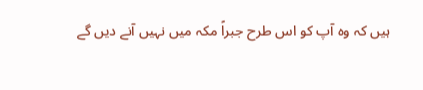ہیں کہ وہ آپ کو اس طرح جبراً مکہ میں نہیں آنے دیں گے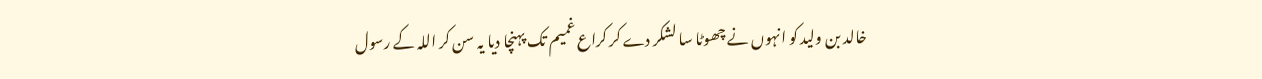خالد بن ولید کو انہوں نے چھوٹا سا لشکر دے کر کراع غمیم تک پہنچا دیا یہ سن کر اللہ کے رسول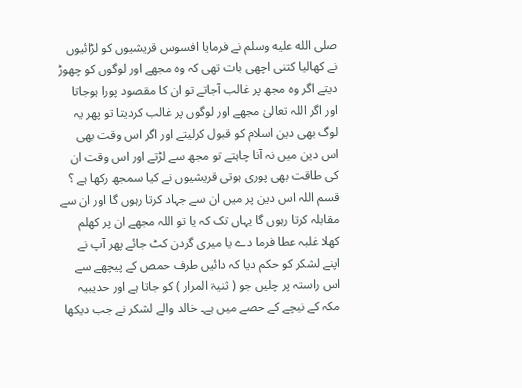صلى الله عليه وسلم نے فرمایا افسوس قریشیوں کو لڑائیوں نے کھالیا کتنی اچھی بات تھی کہ وہ مجھے اور لوگوں کو چھوڑ دیتے اگر وہ مجھ پر غالب آجاتے تو ان کا مقصود پورا ہوجاتا اور اگر اللہ تعالیٰ مجھے اور لوگوں پر غالب کردیتا تو پھر یہ لوگ بھی دین اسلام کو قبول کرلیتے اور اگر اس وقت بھی اس دین میں نہ آنا چاہتے تو مجھ سے لڑتے اور اس وقت ان کی طاقت بھی پوری ہوتی قریشیوں نے کیا سمجھ رکھا ہے ؟ قسم اللہ اس دین پر میں ان سے جہاد کرتا رہوں گا اور ان سے مقابلہ کرتا رہوں گا یہاں تک کہ یا تو اللہ مجھے ان پر کھلم کھلا غلبہ عطا فرما دے یا میری گردن کٹ جائے پھر آپ نے اپنے لشکر کو حکم دیا کہ دائیں طرف حمص کے پیچھے سے اس راستہ پر چلیں جو ( ثنیۃ المرار ) کو جاتا ہے اور حدیبیہ مکہ کے نیچے کے حصے میں ہے۔ خالد والے لشکر نے جب دیکھا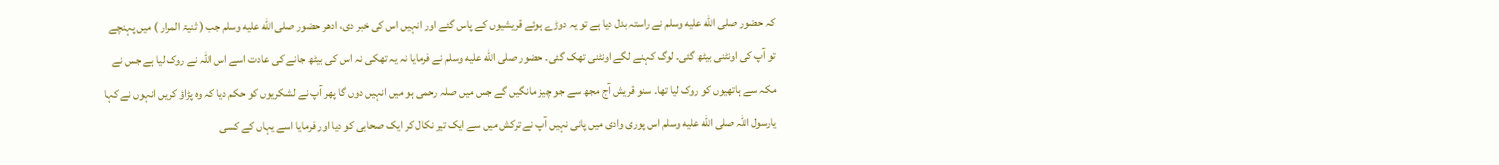کہ حضور صلى الله عليه وسلم نے راستہ بدل دیا ہے تو یہ دوڑے ہوئے قریشیوں کے پاس گئے اور انہیں اس کی خبر دی، ادھر حضور صلى الله عليه وسلم جب ( ثنیۃ المرار ) میں پہنچے تو آپ کی اونٹنی بیٹھ گئی۔ لوگ کہنے لگے اونٹنی تھک گئی۔ حضور صلى الله عليه وسلم نے فرمایا نہ یہ تھکی نہ اس کی بیٹھ جانے کی عادت اسے اس اللہ نے روک لیا ہے جس نے مکہ سے ہاتھیوں کو روک لیا تھا۔ سنو قریش آج مجھ سے جو چیز مانگیں گے جس میں صلہ رحمی ہو میں انہیں دوں گا پھر آپ نے لشکریوں کو حکم دیا کہ وہ پڑاؤ کریں انہوں نے کہا یارسول اللہ صلى الله عليه وسلم اس پوری وادی میں پانی نہیں آپ نے ترکش میں سے ایک تیر نکال کر ایک صحابی کو دیا اور فرمایا اسے یہاں کے کسی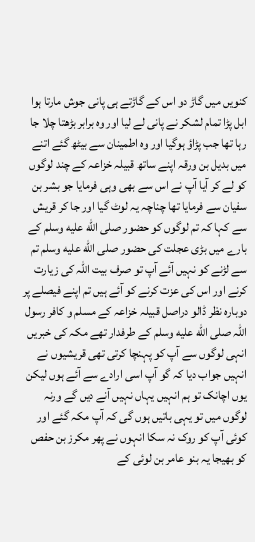کنویں میں گاڑ دو اس کے گاڑتے ہی پانی جوش مارتا ہوا ابل پڑا تمام لشکر نے پانی لے لیا اور وہ برابر بڑھتا چلا جا رہا تھا جب پڑاؤ ہوگیا اور وہ اطمینان سے بیٹھ گئے اتنے میں بدیل بن ورقہ اپنے ساتھ قبیلہ خزاعہ کے چند لوگوں کو لے کر آیا آپ نے اس سے بھی وہی فرمایا جو بشر بن سفیان سے فرمایا تھا چناچہ یہ لوٹ گیا اور جا کر قریش سے کہا کہ تم لوگوں کو حضور صلى الله عليه وسلم کے بارے میں بڑی عجلت کی حضور صلى الله عليه وسلم تم سے لڑنے کو نہیں آئے آپ تو صرف بیت اللہ کی زیارت کرنے اور اس کی عزت کرنے کو آئے ہیں تم اپنے فیصلے پر دوبارہ نظر ڈالو دراصل قبیلہ خزاعہ کے مسلم و کافر رسول اللہ صلى الله عليه وسلم کے طرفدار تھے مکہ کی خبریں انہی لوگوں سے آپ کو پہنچا کرتی تھی قریشیوں نے انہیں جواب دیا کہ گو آپ اسی ارادے سے آئے ہوں لیکن یوں اچانک تو ہم انہیں یہاں نہیں آنے دیں گے ورنہ لوگوں میں تو یہی باتیں ہوں گی کہ آپ مکہ گئے اور کوئی آپ کو روک نہ سکا انہوں نے پھر مکرز بن حفص کو بھیجا یہ بنو عامر بن لوئی کے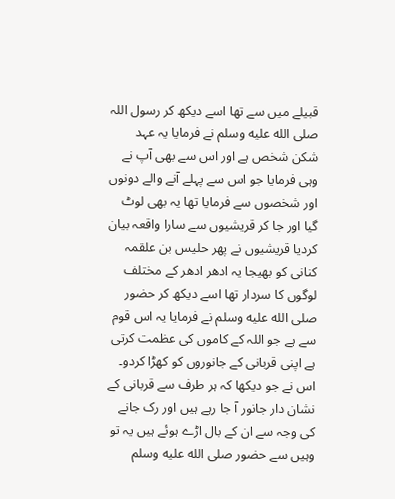قبیلے میں سے تھا اسے دیکھ کر رسول اللہ صلى الله عليه وسلم نے فرمایا یہ عہد شکن شخص ہے اور اس سے بھی آپ نے وہی فرمایا جو اس سے پہلے آنے والے دونوں اور شخصوں سے فرمایا تھا یہ بھی لوٹ گیا اور جا کر قریشیوں سے سارا واقعہ بیان کردیا قریشیوں نے پھر حلیس بن علقمہ کنانی کو بھیجا یہ ادھر ادھر کے مختلف لوگوں کا سردار تھا اسے دیکھ کر حضور صلى الله عليه وسلم نے فرمایا یہ اس قوم سے ہے جو اللہ کے کاموں کی عظمت کرتی ہے اپنی قربانی کے جانوروں کو کھڑا کردو۔ اس نے جو دیکھا کہ ہر طرف سے قربانی کے نشان دار جانور آ جا رہے ہیں اور رک جانے کی وجہ سے ان کے بال اڑے ہوئے ہیں یہ تو وہیں سے حضور صلى الله عليه وسلم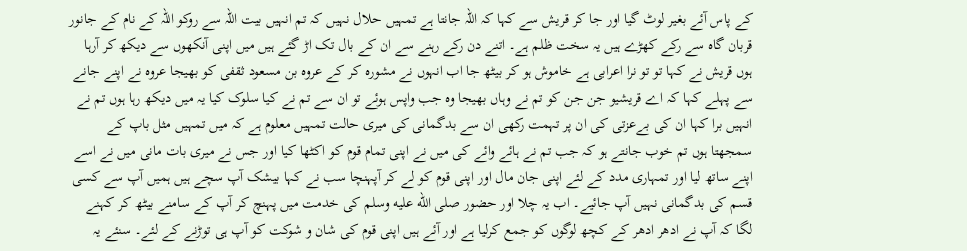کے پاس آئے بغیر لوٹ گیا اور جا کر قریش سے کہا کہ اللہ جانتا ہے تمہیں حلال نہیں کہ تم انہیں بیت اللہ سے روکو اللہ کے نام کے جانور قربان گاہ سے رکے کھڑے ہیں یہ سخت ظلم ہے۔ اتنے دن رکے رہنے سے ان کے بال تک اڑ گئے ہیں میں اپنی آنکھوں سے دیکھ کر آرہا ہوں قریش نے کہا تو تو نرا اعرابی ہے خاموش ہو کر بیٹھ جا اب انہوں نے مشورہ کر کے عروہ بن مسعود ثقفی کو بھیجا عروہ نے اپنے جانے سے پہلے کہا کہ اے قریشیو جن جن کو تم نے وہاں بھیجا وہ جب واپس ہوئے تو ان سے تم نے کیا سلوک کیا یہ میں دیکھ رہا ہوں تم نے انہیں برا کہا ان کی بےعزتی کی ان پر تہمت رکھی ان سے بدگمانی کی میری حالت تمہیں معلوم ہے کہ میں تمہیں مثل باپ کے سمجھتا ہوں تم خوب جانتے ہو کہ جب تم نے ہائے وائے کی میں نے اپنی تمام قوم کو اکٹھا کیا اور جس نے میری بات مانی میں نے اسے اپنے ساتھ لیا اور تمہاری مدد کے لئے اپنی جان مال اور اپنی قوم کو لے کر آپہنچا سب نے کہا بیشک آپ سچے ہیں ہمیں آپ سے کسی قسم کی بدگمانی نہیں آپ جائیے۔ اب یہ چلا اور حضور صلى الله عليه وسلم کی خدمت میں پہنچ کر آپ کے سامنے بیٹھ کر کہنے لگا کہ آپ نے ادھر ادھر کے کچھ لوگوں کو جمع کرلیا ہے اور آئے ہیں اپنی قوم کی شان و شوکت کو آپ ہی توڑنے کے لئے۔ سنئے یہ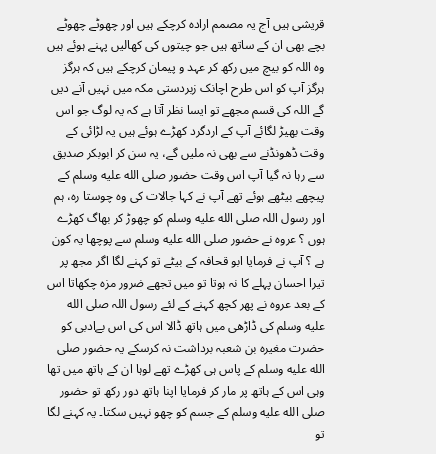قریشی ہیں آج یہ مصمم ارادہ کرچکے ہیں اور چھوٹے چھوٹے بچے بھی ان کے ساتھ ہیں جو چیتوں کی کھالیں پہنے ہوئے ہیں وہ اللہ کو بیچ میں رکھ کر عہد و پیمان کرچکے ہیں کہ ہرگز ہرگز آپ کو اس طرح اچانک زبردستی مکہ میں نہیں آنے دیں گے اللہ کی قسم مجھے تو ایسا نظر آتا ہے کہ یہ لوگ جو اس وقت بھیڑ لگائے آپ کے اردگرد کھڑے ہوئے ہیں یہ لڑائی کے وقت ڈھونڈنے سے بھی نہ ملیں گے، یہ سن کر ابوبکر صدیق سے رہا نہ گیا آپ اس وقت حضور صلى الله عليه وسلم کے پیچھے بیٹھے ہوئے تھے آپ نے کہا جالات کی وہ چوستا رہ، ہم اور رسول اللہ صلى الله عليه وسلم کو چھوڑ کر بھاگ کھڑے ہوں ؟ عروہ نے حضور صلى الله عليه وسلم سے پوچھا یہ کون ہے ؟ آپ نے فرمایا ابو قحافہ کے بیٹے تو کہنے لگا اگر مجھ پر تیرا احسان پہلے کا نہ ہوتا تو میں تجھے ضرور مزہ چکھاتا اس کے بعد عروہ نے پھر کچھ کہنے کے لئے رسول اللہ صلى الله عليه وسلم کی ڈاڑھی میں ہاتھ ڈالا اس کی اس بےادبی کو حضرت مغیرہ بن شعبہ برداشت نہ کرسکے یہ حضور صلى الله عليه وسلم کے پاس ہی کھڑے تھے لوہا ان کے ہاتھ میں تھا وہی اس کے ہاتھ پر مار کر فرمایا اپنا ہاتھ دور رکھ تو حضور صلى الله عليه وسلم کے جسم کو چھو نہیں سکتا۔ یہ کہنے لگا تو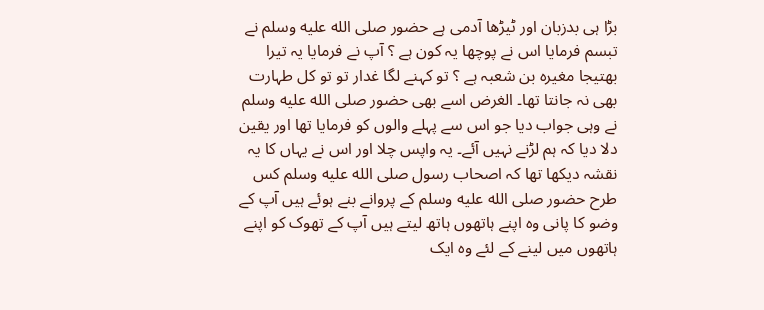بڑا ہی بدزبان اور ٹیڑھا آدمی ہے حضور صلى الله عليه وسلم نے تبسم فرمایا اس نے پوچھا یہ کون ہے ؟ آپ نے فرمایا یہ تیرا بھتیجا مغیرہ بن شعبہ ہے ؟ تو کہنے لگا غدار تو تو کل طہارت بھی نہ جانتا تھا۔ الغرض اسے بھی حضور صلى الله عليه وسلم نے وہی جواب دیا جو اس سے پہلے والوں کو فرمایا تھا اور یقین دلا دیا کہ ہم لڑنے نہیں آئے۔ یہ واپس چلا اور اس نے یہاں کا یہ نقشہ دیکھا تھا کہ اصحاب رسول صلى الله عليه وسلم کس طرح حضور صلى الله عليه وسلم کے پروانے بنے ہوئے ہیں آپ کے وضو کا پانی وہ اپنے ہاتھوں ہاتھ لیتے ہیں آپ کے تھوک کو اپنے ہاتھوں میں لینے کے لئے وہ ایک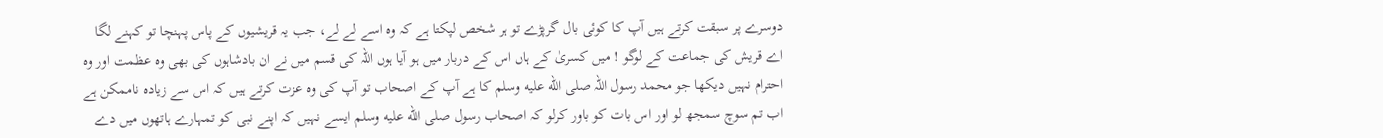دوسرے پر سبقت کرتے ہیں آپ کا کوئی بال گرپڑے تو ہر شخص لپکتا ہے کہ وہ اسے لے لے، جب یہ قریشیوں کے پاس پہنچا تو کہنے لگا اے قریش کی جماعت کے لوگو ! میں کسریٰ کے ہاں اس کے دربار میں ہو آیا ہوں اللہ کی قسم میں نے ان بادشاہوں کی بھی وہ عظمت اور وہ احترام نہیں دیکھا جو محمد رسول اللہ صلى الله عليه وسلم کا ہے آپ کے اصحاب تو آپ کی وہ عزت کرتے ہیں کہ اس سے زیادہ ناممکن ہے اب تم سوچ سمجھ لو اور اس بات کو باور کرلو کہ اصحاب رسول صلى الله عليه وسلم ایسے نہیں کہ اپنے نبی کو تمہارے ہاتھوں میں دے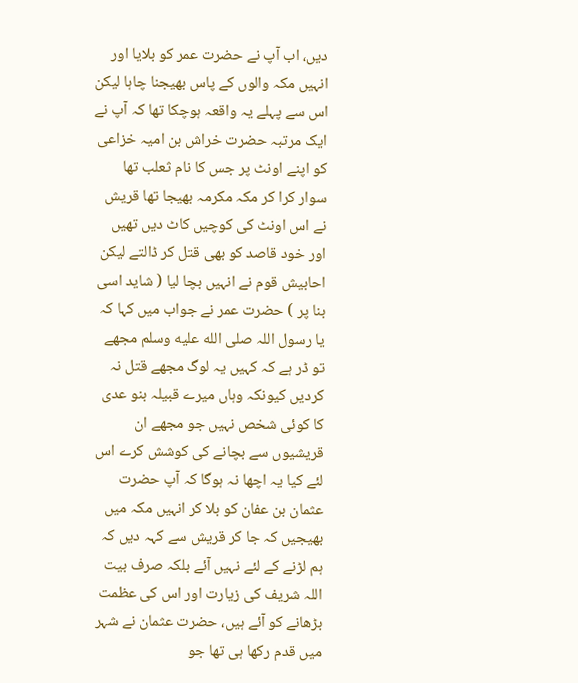دیں، اب آپ نے حضرت عمر کو بلایا اور انہیں مکہ والوں کے پاس بھیجنا چاہا لیکن اس سے پہلے یہ واقعہ ہوچکا تھا کہ آپ نے ایک مرتبہ حضرت خراش بن امیہ خزاعی کو اپنے اونٹ پر جس کا نام ثعلب تھا سوار کرا کر مکہ مکرمہ بھیجا تھا قریش نے اس اونٹ کی کوچیں کاٹ دیں تھیں اور خود قاصد کو بھی قتل کر ڈالتے لیکن احابیش قوم نے انہیں بچا لیا ( شاید اسی بنا پر ) حضرت عمر نے جواب میں کہا کہ یا رسول اللہ صلى الله عليه وسلم مجھے تو ڈر ہے کہ کہیں یہ لوگ مجھے قتل نہ کردیں کیونکہ وہاں میرے قبیلہ بنو عدی کا کوئی شخص نہیں جو مجھے ان قریشیوں سے بچانے کی کوشش کرے اس لئے کیا یہ اچھا نہ ہوگا کہ آپ حضرت عثمان بن عفان کو بلا کر انہیں مکہ میں بھیجیں کہ جا کر قریش سے کہہ دیں کہ ہم لڑنے کے لئے نہیں آئے بلکہ صرف بیت اللہ شریف کی زیارت اور اس کی عظمت بڑھانے کو آئے ہیں، حضرت عثمان نے شہر میں قدم رکھا ہی تھا جو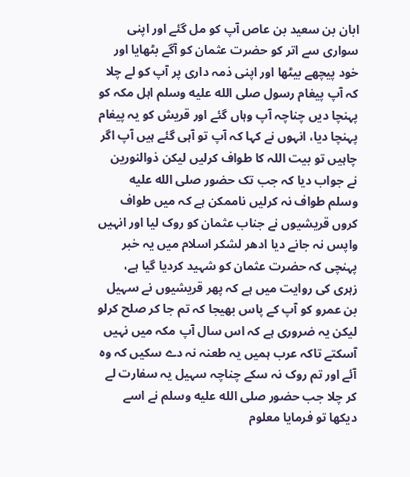ابان بن سعید بن عاص آپ کو مل گئے اور اپنی سواری سے اتر کو حضرت عثمان کو آگے بٹھایا اور خود پیچھے بیٹھا اور اپنی ذمہ داری پر آپ کو لے چلا کہ آپ پیغام رسول صلى الله عليه وسلم اہل مکہ کو پہنچا دیں چناچہ آپ وہاں گئے اور قریش کو یہ پیغام پہنچا دیا، انہوں نے کہا کہ آپ تو آہی گئے ہیں آپ اگر چاہیں تو بیت اللہ کا طواف کرلیں لیکن ذوالنورین نے جواب دیا کہ جب تک حضور صلى الله عليه وسلم طواف نہ کرلیں ناممکن ہے کہ میں طواف کروں قریشیوں نے جناب عثمان کو روک لیا اور انہیں واپس نہ جانے دیا ادھر لشکر اسلام میں یہ خبر پہنچی کہ حضرت عثمان کو شہید کردیا گیا ہے، زہری کی روایت میں ہے کہ پھر قریشیوں نے سہیل بن عمرو کو آپ کے پاس بھیجا کہ تم جا کر صلح کرلو لیکن یہ ضروری ہے کہ اس سال آپ مکہ میں نہیں آسکتے تاکہ عرب ہمیں یہ طعنہ نہ دے سکیں کہ وہ آئے اور تم روک نہ سکے چناچہ سہیل یہ سفارت لے کر چلا جب حضور صلى الله عليه وسلم نے اسے دیکھا تو فرمایا معلوم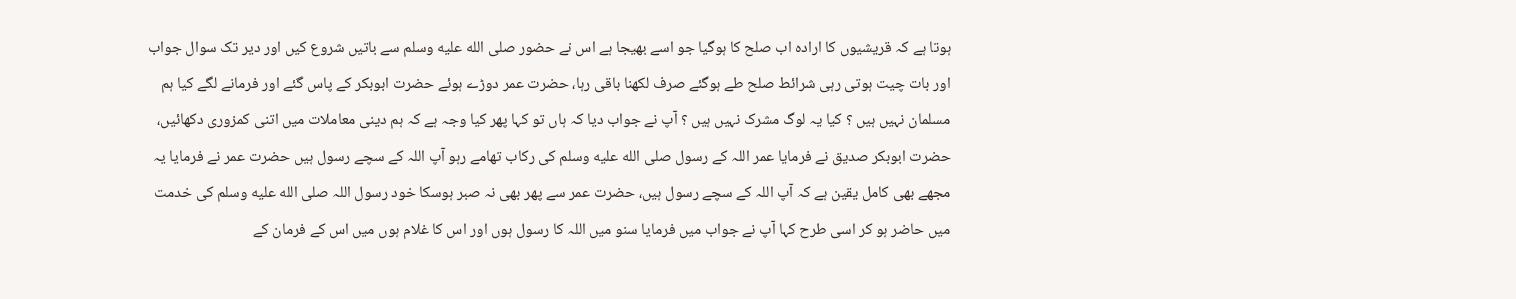ہوتا ہے کہ قریشیوں کا ارادہ اب صلح کا ہوگیا جو اسے بھیجا ہے اس نے حضور صلى الله عليه وسلم سے باتیں شروع کیں اور دیر تک سوال جواب اور بات چیت ہوتی رہی شرائط صلح طے ہوگئے صرف لکھنا باقی رہا، حضرت عمر دوڑے ہوئے حضرت ابوبکر کے پاس گئے اور فرمانے لگے کیا ہم مسلمان نہیں ہیں ؟ کیا یہ لوگ مشرک نہیں ہیں ؟ آپ نے جواب دیا کہ ہاں تو کہا پھر کیا وجہ ہے کہ ہم دینی معاملات میں اتنی کمزوری دکھائیں، حضرت ابوبکر صدیق نے فرمایا عمر اللہ کے رسول صلى الله عليه وسلم کی رکاب تھامے رہو آپ اللہ کے سچے رسول ہیں حضرت عمر نے فرمایا یہ مجھے بھی کامل یقین ہے کہ آپ اللہ کے سچے رسول ہیں، حضرت عمر سے پھر بھی نہ صبر ہوسکا خود رسول اللہ صلى الله عليه وسلم کی خدمت میں حاضر ہو کر اسی طرح کہا آپ نے جواب میں فرمایا سنو میں اللہ کا رسول ہوں اور اس کا غلام ہوں میں اس کے فرمان کے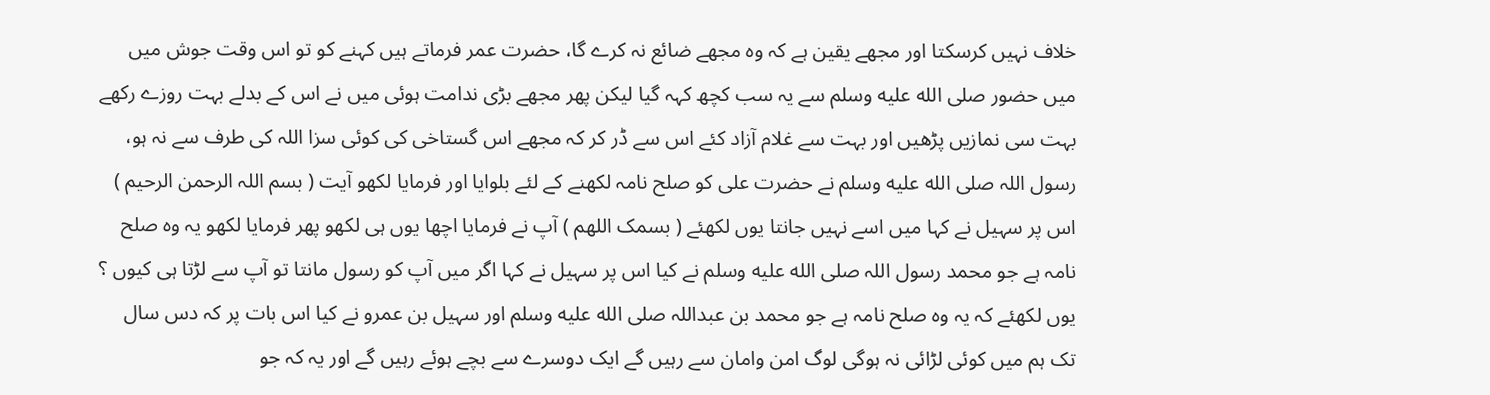خلاف نہیں کرسکتا اور مجھے یقین ہے کہ وہ مجھے ضائع نہ کرے گا، حضرت عمر فرماتے ہیں کہنے کو تو اس وقت جوش میں میں حضور صلى الله عليه وسلم سے یہ سب کچھ کہہ گیا لیکن پھر مجھے بڑی ندامت ہوئی میں نے اس کے بدلے بہت روزے رکھے بہت سی نمازیں پڑھیں اور بہت سے غلام آزاد کئے اس سے ڈر کر کہ مجھے اس گستاخی کی کوئی سزا اللہ کی طرف سے نہ ہو، رسول اللہ صلى الله عليه وسلم نے حضرت علی کو صلح نامہ لکھنے کے لئے بلوایا اور فرمایا لکھو آیت ( بسم اللہ الرحمن الرحیم ) اس پر سہیل نے کہا میں اسے نہیں جانتا یوں لکھئے ( بسمک اللھم ) آپ نے فرمایا اچھا یوں ہی لکھو پھر فرمایا لکھو یہ وہ صلح نامہ ہے جو محمد رسول اللہ صلى الله عليه وسلم نے کیا اس پر سہیل نے کہا اگر میں آپ کو رسول مانتا تو آپ سے لڑتا ہی کیوں ؟ یوں لکھئے کہ یہ وہ صلح نامہ ہے جو محمد بن عبداللہ صلى الله عليه وسلم اور سہیل بن عمرو نے کیا اس بات پر کہ دس سال تک ہم میں کوئی لڑائی نہ ہوگی لوگ امن وامان سے رہیں گے ایک دوسرے سے بچے ہوئے رہیں گے اور یہ کہ جو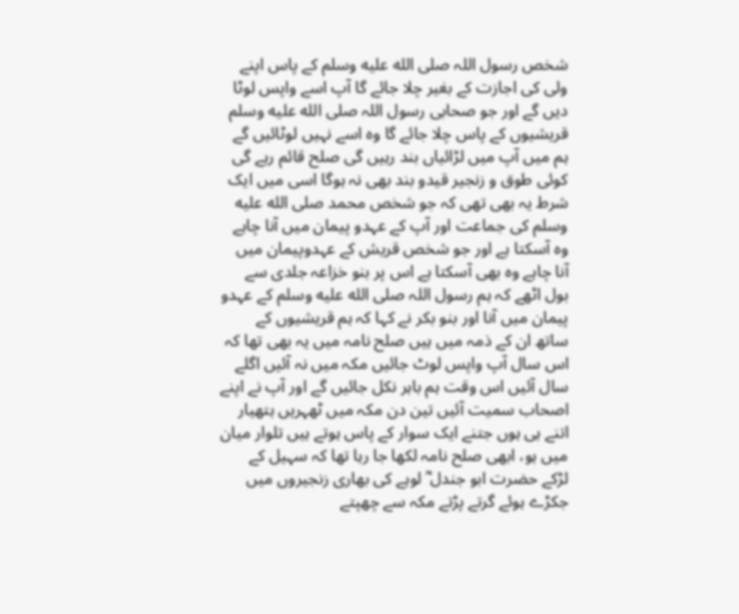شخص رسول اللہ صلى الله عليه وسلم کے پاس اپنے ولی کی اجازت کے بغیر چلا جائے گا آپ اسے واپس لوٹا دیں گے اور جو صحابی رسول اللہ صلى الله عليه وسلم قریشیوں کے پاس چلا جائے گا وہ اسے نہیں لوٹائیں گے ہم میں آپ میں لڑائیاں بند رہیں گی صلح قائم رہے گی کوئی طوق و زنجیر قیدو بند بھی نہ ہوگا اسی میں ایک شرط یہ بھی تھی کہ جو شخص محمد صلى الله عليه وسلم کی جماعت اور آپ کے عہدو پیمان میں آنا چاہے وہ آسکتا ہے اور جو شخص قریش کے عہدوپیمان میں آنا چاہے وہ بھی آسکتا ہے اس پر بنو خزاعہ جلدی سے بول اٹھے کہ ہم رسول اللہ صلى الله عليه وسلم کے عہدو پیمان میں آنا اور بنو بکر نے کہا کہ ہم قریشیوں کے ساتھ ان کے ذمہ میں ہیں صلح نامہ میں یہ بھی تھا کہ اس سال آپ واپس لوٹ جائیں مکہ میں نہ آئیں اگلے سال آئیں اس وقت ہم باہر نکل جائیں گے اور آپ نے اپنے اصحاب سمیت آئیں تین دن مکہ میں ٹھہریں ہتھیار اتنے ہی ہوں جتنے ایک سوار کے پاس ہوتے ہیں تلوار میان میں ہو، ابھی صلح نامہ لکھا جا رہا تھا کہ سہیل کے لڑکے حضرت ابو جندل ؓ لوہے کی بھاری زنجیروں میں جکڑے ہوئے گرتے پڑتے مکہ سے چھپتے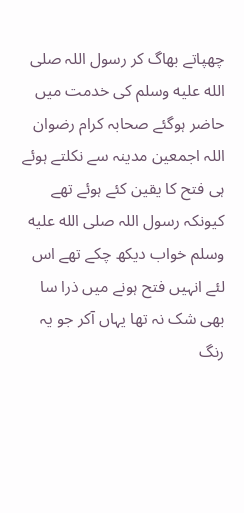چھپاتے بھاگ کر رسول اللہ صلى الله عليه وسلم کی خدمت میں حاضر ہوگئے صحابہ کرام رضوان اللہ اجمعین مدینہ سے نکلتے ہوئے ہی فتح کا یقین کئے ہوئے تھے کیونکہ رسول اللہ صلى الله عليه وسلم خواب دیکھ چکے تھے اس لئے انہیں فتح ہونے میں ذرا سا بھی شک نہ تھا یہاں آکر جو یہ رنگ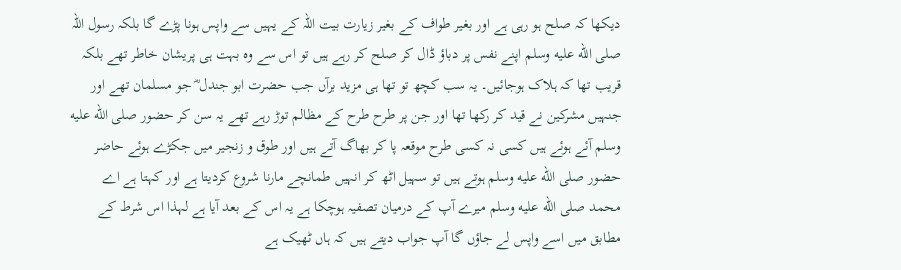دیکھا کہ صلح ہو رہی ہے اور بغیر طواف کے بغیر زیارت بیت اللہ کے یہیں سے واپس ہونا پڑے گا بلکہ رسول اللہ صلى الله عليه وسلم اپنے نفس پر دباؤ ڈال کر صلح کر رہے ہیں تو اس سے وہ بہت ہی پریشان خاطر تھے بلکہ قریب تھا کہ ہلاک ہوجائیں۔ یہ سب کچھ تو تھا ہی مزید برآں جب حضرت ابو جندل ؓ جو مسلمان تھے اور جنہیں مشرکین نے قید کر رکھا تھا اور جن پر طرح طرح کے مظالم توڑ رہے تھے یہ سن کر حضور صلى الله عليه وسلم آئے ہوئے ہیں کسی نہ کسی طرح موقعہ پا کر بھاگ آتے ہیں اور طوق و زنجیر میں جکڑے ہوئے حاضر حضور صلى الله عليه وسلم ہوتے ہیں تو سہیل اٹھ کر انہیں طمانچے مارنا شروع کردیتا ہے اور کہتا ہے اے محمد صلى الله عليه وسلم میرے آپ کے درمیان تصفیہ ہوچکا ہے یہ اس کے بعد آیا ہے لہذا اس شرط کے مطابق میں اسے واپس لے جاؤں گا آپ جواب دیتے ہیں کہ ہاں ٹھیک ہے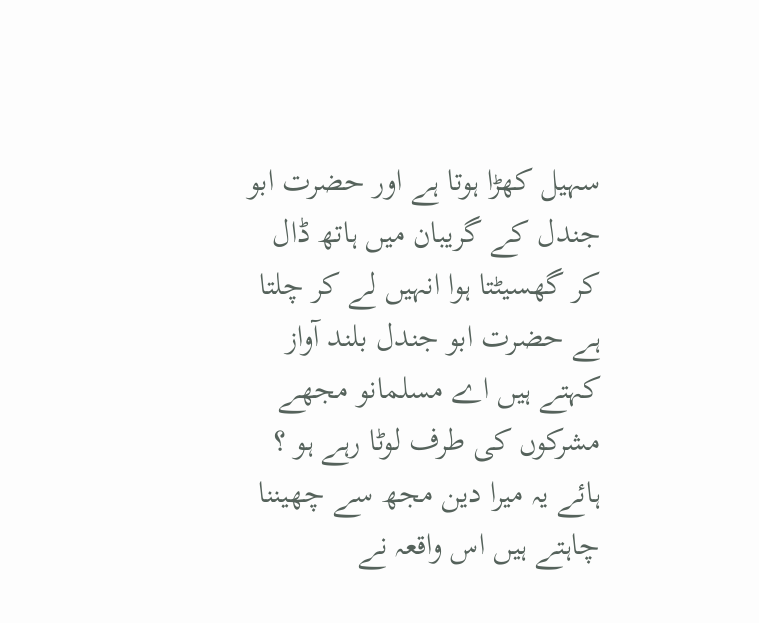سہیل کھڑا ہوتا ہے اور حضرت ابو جندل کے گریبان میں ہاتھ ڈال کر گھسیٹتا ہوا انہیں لے کر چلتا ہے حضرت ابو جندل بلند آواز کہتے ہیں اے مسلمانو مجھے مشرکوں کی طرف لوٹا رہے ہو ؟ ہائے یہ میرا دین مجھ سے چھیننا چاہتے ہیں اس واقعہ نے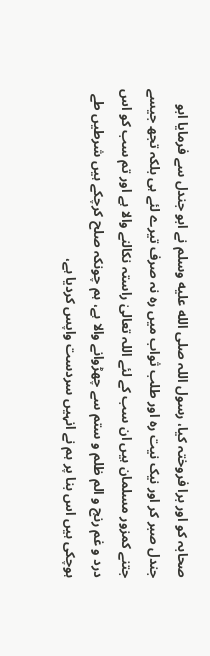صحابہ کو اور برا فروختہ کیا، رسول اللہ صلى الله عليه وسلم نے ابو جندل سے فرمایا ابو جندل صبر کر اور نیک نیت رہ اور طلب ثواب میں رہ نہ صرف تیرے لئے ہی بلکہ تجھ جیسے جتنے کمزور مسلمان ہیں ان سب کے لئے اللہ تعالیٰ راستہ نکالنے والا ہے اور تم سب کو اس درد و غم رنج و الم ظلم و ستم سے چھڑوانے والا ہے، ہم چونکہ صلح کرچکے ہیں شرطیں طے ہوچکی ہیں اس بنا پر ہم نے انہیں سردست واپس کردیا ہے،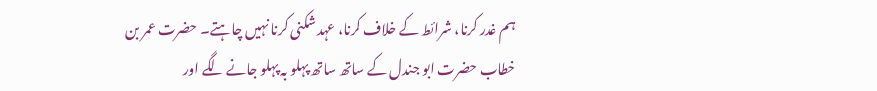ہم غدر کرنا، شرائط کے خلاف کرنا، عہد شکنی کرنا نہیں چاہتے۔ حضرت عمر بن خطاب حضرت ابو جندل کے ساتھ ساتھ پہلو بہ پہلو جانے لگے اور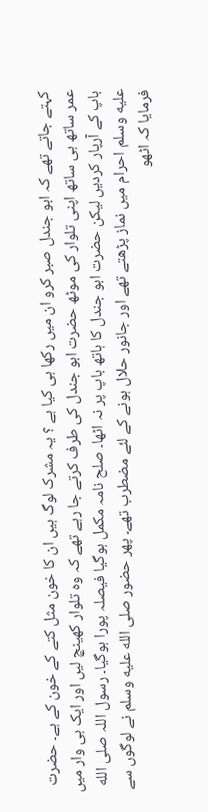کہتے جاتے تھے کہ ابو جندل صبر کرو ان میں رکھا ہی کیا ہے ؟ یہ مشرک لوگ ہیں ان کا خون مثل کتے کے خون کے ہے۔ حضرت عمر ساتھ ہی ساتھ اپنی تلوار کی موٹھ حضرت ابو جندل کی طرف کرتے جا رہے تھے کہ وہ تلوار کھینچ لیں اور ایک ہی وار میں باپ کے آرپار کردیں لیکن حضرت ابو جندل کا ہاتھ باپ پر نہ اٹھا۔ صلح نامہ مکمل ہوگیا فیصلہ پورا ہوگیا۔ رسول اللہ صلى الله عليه وسلم احرام میں نماز پڑھتے تھے اور جانور حلال ہونے کے لئے مضطرب تھے۔ پھر حضور صلى الله عليه وسلم نے لوگوں سے فرمایا کہ اٹھو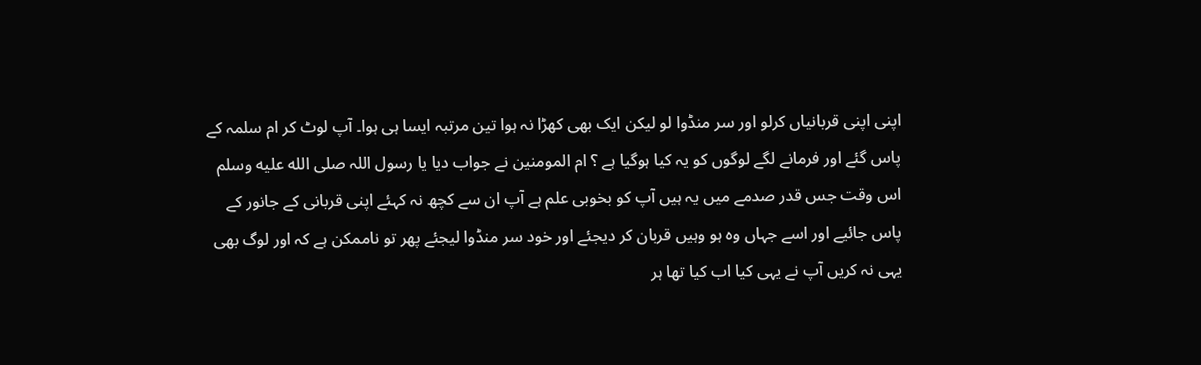اپنی اپنی قربانیاں کرلو اور سر منڈوا لو لیکن ایک بھی کھڑا نہ ہوا تین مرتبہ ایسا ہی ہوا۔ آپ لوٹ کر ام سلمہ کے پاس گئے اور فرمانے لگے لوگوں کو یہ کیا ہوگیا ہے ؟ ام المومنین نے جواب دیا یا رسول اللہ صلى الله عليه وسلم اس وقت جس قدر صدمے میں یہ ہیں آپ کو بخوبی علم ہے آپ ان سے کچھ نہ کہئے اپنی قربانی کے جانور کے پاس جائیے اور اسے جہاں وہ ہو وہیں قربان کر دیجئے اور خود سر منڈوا لیجئے پھر تو ناممکن ہے کہ اور لوگ بھی یہی نہ کریں آپ نے یہی کیا اب کیا تھا ہر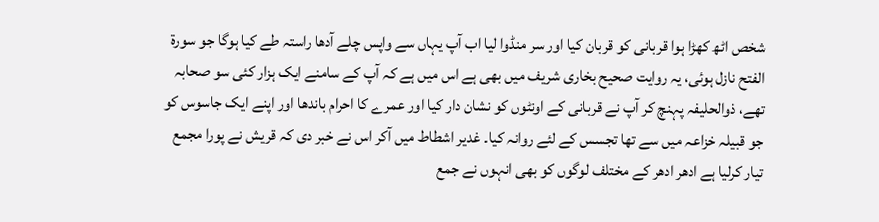شخص اٹھ کھڑا ہوا قربانی کو قربان کیا اور سر منڈوا لیا اب آپ یہاں سے واپس چلے آدھا راستہ طے کیا ہوگا جو سورة الفتح نازل ہوئی، یہ روایت صحیح بخاری شریف میں بھی ہے اس میں ہے کہ آپ کے سامنے ایک ہزار کئی سو صحابہ تھے، ذوالحلیفہ پہنچ کر آپ نے قربانی کے اونٹوں کو نشان دار کیا اور عمرے کا احرام باندھا اور اپنے ایک جاسوس کو جو قبیلہ خزاعہ میں سے تھا تجسس کے لئے روانہ کیا۔ غدیر اشطاط میں آکر اس نے خبر دی کہ قریش نے پورا مجمع تیار کرلیا ہے ادھر ادھر کے مختلف لوگوں کو بھی انہوں نے جمع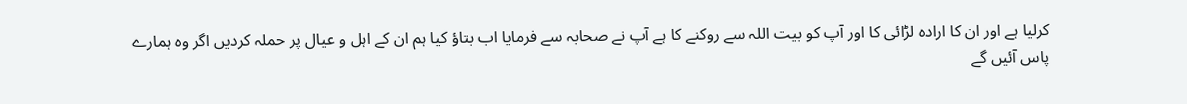کرلیا ہے اور ان کا ارادہ لڑائی کا اور آپ کو بیت اللہ سے روکنے کا ہے آپ نے صحابہ سے فرمایا اب بتاؤ کیا ہم ان کے اہل و عیال پر حملہ کردیں اگر وہ ہمارے پاس آئیں گے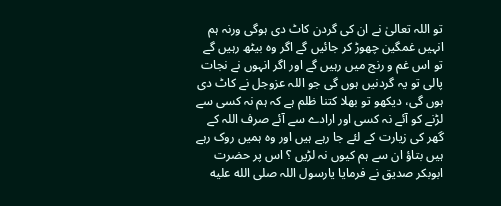تو اللہ تعالیٰ نے ان کی گردن کاٹ دی ہوگی ورنہ ہم انہیں غمگین چھوڑ کر جائیں گے اگر وہ بیٹھ رہیں گے تو اس غم و رنج میں رہیں گے اور اگر انہوں نے نجات پالی تو یہ گردنیں ہوں گی جو اللہ عزوجل نے کاٹ دی ہوں گی، دیکھو تو بھلا کتنا ظلم ہے کہ ہم نہ کسی سے لڑنے کو آئے نہ کسی اور ارادے سے آئے صرف اللہ کے گھر کی زیارت کے لئے جا رہے ہیں اور وہ ہمیں روک رہے ہیں بتاؤ ان سے ہم کیوں نہ لڑیں ؟ اس پر حضرت ابوبکر صدیق نے فرمایا یارسول اللہ صلى الله عليه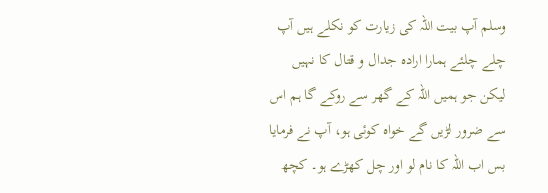وسلم آپ بیت اللہ کی زیارت کو نکلے ہیں آپ چلے چلئے ہمارا ارادہ جدال و قتال کا نہیں لیکن جو ہمیں اللہ کے گھر سے روکے گا ہم اس سے ضرور لڑیں گے خواہ کوئی ہو، آپ نے فرمایا بس اب اللہ کا نام لو اور چل کھڑے ہو۔ کچھ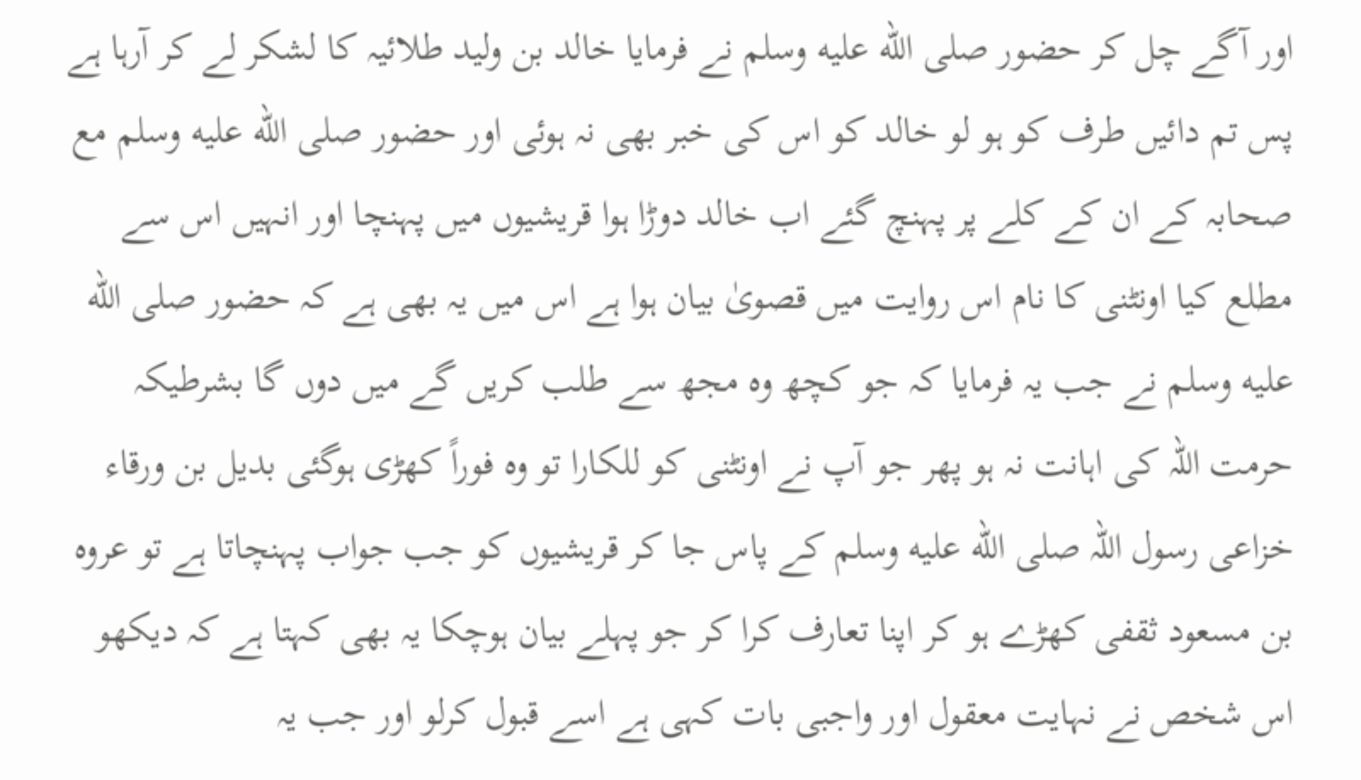اور آگے چل کر حضور صلى الله عليه وسلم نے فرمایا خالد بن ولید طلائیہ کا لشکر لے کر آرہا ہے پس تم دائیں طرف کو ہو لو خالد کو اس کی خبر بھی نہ ہوئی اور حضور صلى الله عليه وسلم مع صحابہ کے ان کے کلے پر پہنچ گئے اب خالد دوڑا ہوا قریشیوں میں پہنچا اور انہیں اس سے مطلع کیا اونٹنی کا نام اس روایت میں قصویٰ بیان ہوا ہے اس میں یہ بھی ہے کہ حضور صلى الله عليه وسلم نے جب یہ فرمایا کہ جو کچھ وہ مجھ سے طلب کریں گے میں دوں گا بشرطیکہ حرمت اللہ کی اہانت نہ ہو پھر جو آپ نے اونٹنی کو للکارا تو وہ فوراً کھڑی ہوگئی بدیل بن ورقاء خزاعی رسول اللہ صلى الله عليه وسلم کے پاس جا کر قریشیوں کو جب جواب پہنچاتا ہے تو عروہ بن مسعود ثقفی کھڑے ہو کر اپنا تعارف کرا کر جو پہلے بیان ہوچکا یہ بھی کہتا ہے کہ دیکھو اس شخص نے نہایت معقول اور واجبی بات کہی ہے اسے قبول کرلو اور جب یہ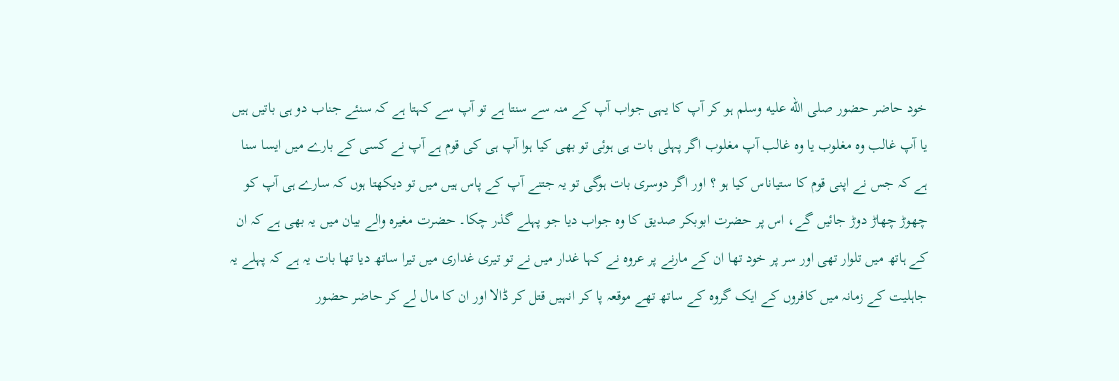خود حاضر حضور صلى الله عليه وسلم ہو کر آپ کا یہی جواب آپ کے منہ سے سنتا ہے تو آپ سے کہتا ہے کہ سنئے جناب دو ہی باتیں ہیں یا آپ غالب وہ مغلوب یا وہ غالب آپ مغلوب اگر پہلی بات ہی ہوئی تو بھی کیا ہوا آپ ہی کی قوم ہے آپ نے کسی کے بارے میں ایسا سنا ہے کہ جس نے اپنی قوم کا ستیاناس کیا ہو ؟ اور اگر دوسری بات ہوگی تو یہ جتنے آپ کے پاس ہیں میں تو دیکھتا ہوں کہ سارے ہی آپ کو چھوڑ چھاڑ دوڑ جائیں گے، اس پر حضرت ابوبکر صدیق کا وہ جواب دیا جو پہلے گذر چکا۔ حضرت مغیرہ والے بیان میں یہ بھی ہے کہ ان کے ہاتھ میں تلوار تھی اور سر پر خود تھا ان کے مارنے پر عروہ نے کہا غدار میں نے تو تیری غداری میں تیرا ساتھ دیا تھا بات یہ ہے کہ پہلے یہ جاہلیت کے زمانہ میں کافروں کے ایک گروہ کے ساتھ تھے موقعہ پا کر انہیں قتل کر ڈالا اور ان کا مال لے کر حاضر حضور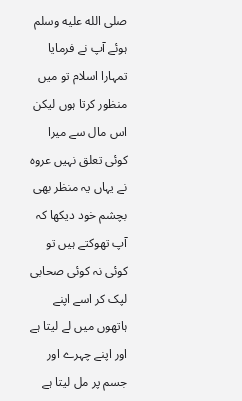صلى الله عليه وسلم ہوئے آپ نے فرمایا تمہارا اسلام تو میں منظور کرتا ہوں لیکن اس مال سے میرا کوئی تعلق نہیں عروہ نے یہاں یہ منظر بھی بچشم خود دیکھا کہ آپ تھوکتے ہیں تو کوئی نہ کوئی صحابی لپک کر اسے اپنے ہاتھوں میں لے لیتا ہے اور اپنے چہرے اور جسم پر مل لیتا ہے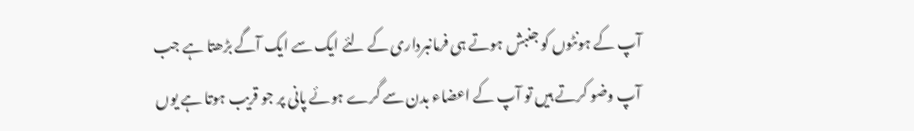آپ کے ہونٹوں کو جنبش ہوتے ہی فرمانبرداری کے لئے ایک سے ایک آگے بڑھتا ہے جب آپ وضو کرتے ہیں تو آپ کے اعضاء بدن سے گرے ہوئے پانی پر جو قریب ہوتا ہے یوں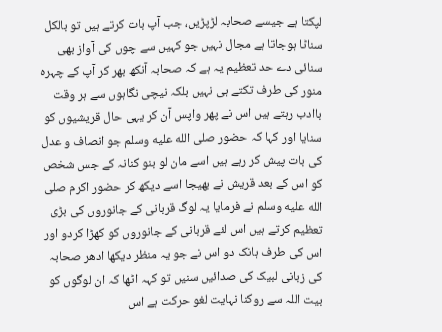لپکتا ہے جیسے صحابہ لڑپڑیں، جب آپ بات کرتے ہیں تو بالکل سناٹا ہوجاتا ہے مجال نہیں جو کہیں سے چوں کی آواز بھی سنائی دے حد تعظیم یہ ہے کہ صحابہ آنکھ بھر کر آپ کے چہرہ منور کی طرف تکتے ہی نہیں بلکہ نیچی نگاہوں سے ہر وقت باادب رہتے ہیں اس نے پھر واپس آن کر یہی حال قریشیوں کو سنایا اور کہا کہ حضور صلى الله عليه وسلم جو انصاف و عدل کی بات پیش کر رہے ہیں اسے مان لو بنو کنانہ کے جس شخص کو اس کے بعد قریش نے بھیجا اسے دیکھ کر حضور اکرم صلى الله عليه وسلم نے فرمایا یہ لوگ قربانی کے جانوروں کی بڑی تعظیم کرتے ہیں اس لئے قربانی کے جانوروں کو کھڑا کردو اور اس کی طرف ہانک دو اس نے جو یہ منظر دیکھا ادھر صحابہ کی زبانی لبیک کی صدائیں سنیں تو کہہ اٹھا کہ ان لوگوں کو بیت اللہ سے روکنا نہایت لغو حرکت ہے اس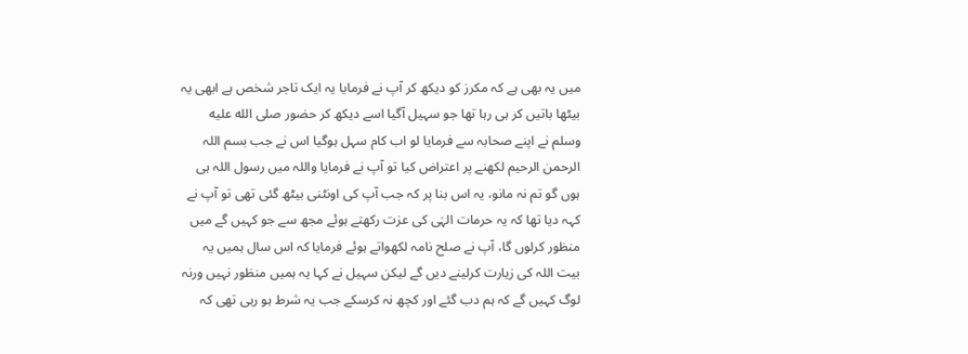میں یہ بھی ہے کہ مکرز کو دیکھ کر آپ نے فرمایا یہ ایک تاجر شخص ہے ابھی یہ بیٹھا باتیں کر ہی رہا تھا جو سہیل آگیا اسے دیکھ کر حضور صلى الله عليه وسلم نے اپنے صحابہ سے فرمایا لو اب کام سہل ہوگیا اس نے جب بسم اللہ الرحمن الرحیم لکھنے پر اعتراض کیا تو آپ نے فرمایا واللہ میں رسول اللہ ہی ہوں گو تم نہ مانو، یہ اس بنا پر کہ جب آپ کی اونٹنی بیٹھ گئی تھی تو آپ نے کہہ دیا تھا کہ یہ حرمات الہٰی کی عزت رکھتے ہوئے مجھ سے جو کہیں گے میں منظور کرلوں گا، آپ نے صلح نامہ لکھواتے ہوئے فرمایا کہ اس سال ہمیں یہ بیت اللہ کی زیارت کرلینے دیں گے لیکن سہیل نے کہا یہ ہمیں منظور نہیں ورنہ لوگ کہیں گے کہ ہم دب گئے اور کچھ نہ کرسکے جب یہ شرط ہو رہی تھی کہ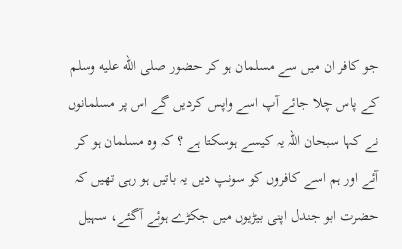جو کافر ان میں سے مسلمان ہو کر حضور صلى الله عليه وسلم کے پاس چلا جائے آپ اسے واپس کردیں گے اس پر مسلمانوں نے کہا سبحان اللہ یہ کیسے ہوسکتا ہے ؟ کہ وہ مسلمان ہو کر آئے اور ہم اسے کافروں کو سونپ دیں یہ باتیں ہو رہی تھیں کہ حضرت ابو جندل اپنی بیڑیوں میں جکڑے ہوئے آگئے، سہیل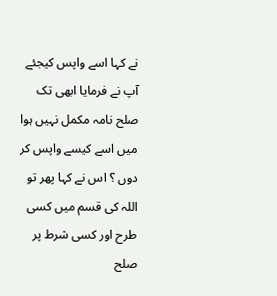نے کہا اسے واپس کیجئے آپ نے فرمایا ابھی تک صلح نامہ مکمل نہیں ہوا میں اسے کیسے واپس کر دوں ؟ اس نے کہا پھر تو اللہ کی قسم میں کسی طرح اور کسی شرط پر صلح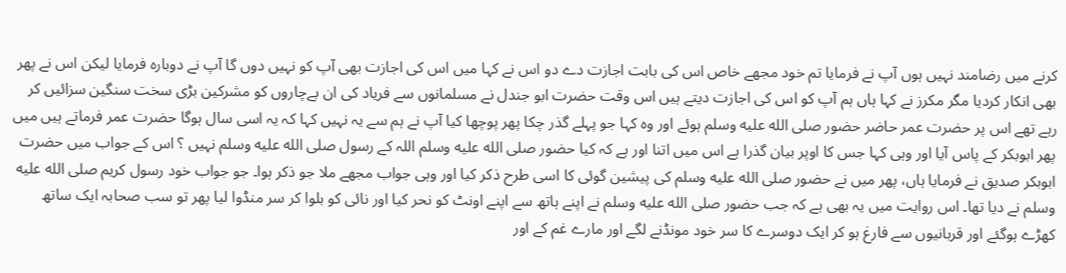کرنے میں رضامند نہیں ہوں آپ نے فرمایا تم خود مجھے خاص اس کی بابت اجازت دے دو اس نے کہا میں اس کی اجازت بھی آپ کو نہیں دوں گا آپ نے دوبارہ فرمایا لیکن اس نے پھر بھی انکار کردیا مگر مکرز نے کہا ہاں ہم آپ کو اس کی اجازت دیتے ہیں اس وقت حضرت ابو جندل نے مسلمانوں سے فریاد کی ان بےچاروں کو مشرکین بڑی سخت سنگین سزائیں کر رہے تھے اس پر حضرت عمر حاضر حضور صلى الله عليه وسلم ہوئے اور وہ کہا جو پہلے گذر چکا پھر پوچھا کیا آپ نے ہم سے یہ نہیں کہا کہ یہ اسی سال ہوگا حضرت عمر فرماتے ہیں میں پھر ابوبکر کے پاس آیا اور وہی کہا جس کا اوپر بیان گذرا ہے اس میں اتنا اور ہے کہ کیا حضور صلى الله عليه وسلم اللہ کے رسول صلى الله عليه وسلم نہیں ؟ اس کے جواب میں حضرت ابوبکر صدیق نے فرمایا ہاں، پھر میں نے حضور صلى الله عليه وسلم کی پیشین گوئی کا اسی طرح ذکر کیا اور وہی جواب مجھے ملا جو ذکر ہوا۔ جو جواب خود رسول کریم صلى الله عليه وسلم نے دیا تھا۔ اس روایت میں یہ بھی ہے کہ جب حضور صلى الله عليه وسلم نے اپنے ہاتھ سے اپنے اونٹ کو نحر کیا اور نائی کو بلوا کر سر منڈوا لیا پھر تو سب صحابہ ایک ساتھ کھڑے ہوگئے اور قربانیوں سے فارغ ہو کر ایک دوسرے کا سر خود مونڈنے لگے اور مارے غم کے اور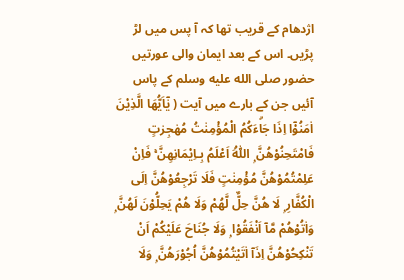اژدھام کے قریب تھا کہ آ پس میں لڑ پڑیں۔ اس کے بعد ایمان والی عورتیں حضور صلى الله عليه وسلم کے پاس آئیں جن کے بارے میں آیت ( يٰٓاَيُّهَا الَّذِيْنَ اٰمَنُوْٓا اِذَا جَاۗءَكُمُ الْمُؤْمِنٰتُ مُهٰجِرٰتٍ فَامْتَحِنُوْهُنَّ ۭ اَللّٰهُ اَعْلَمُ بِـاِيْمَانِهِنَّ ۚ فَاِنْ عَلِمْتُمُوْهُنَّ مُؤْمِنٰتٍ فَلَا تَرْجِعُوْهُنَّ اِلَى الْكُفَّارِ ۭ لَا هُنَّ حِلٌّ لَّهُمْ وَلَا هُمْ يَحِلُّوْنَ لَهُنَّ ۭ وَاٰتُوْهُمْ مَّآ اَنْفَقُوْا ۭ وَلَا جُنَاحَ عَلَيْكُمْ اَنْ تَنْكِحُوْهُنَّ اِذَآ اٰتَيْتُمُوْهُنَّ اُجُوْرَهُنَّ ۭ وَلَا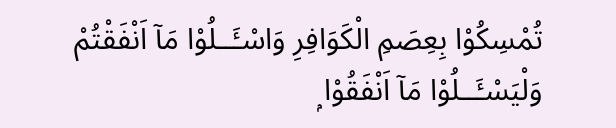تُمْسِكُوْا بِعِصَمِ الْكَوَافِرِ وَاسْـَٔــلُوْا مَآ اَنْفَقْتُمْ وَلْيَسْـَٔــلُوْا مَآ اَنْفَقُوْا ۭ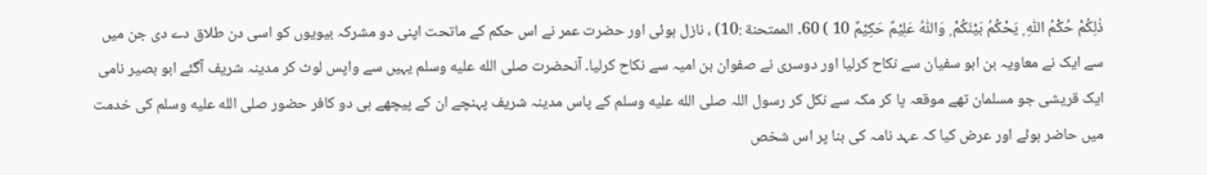ذٰلِكُمْ حُكْمُ اللّٰهِ ۭ يَحْكُمُ بَيْنَكُمْ ۭ وَاللّٰهُ عَلِيْمٌ حَكِيْمٌ 10 ) 60۔ الممتحنة :10) ، نازل ہوئی اور حضرت عمر نے اس حکم کے ماتحت اپنی دو مشرکہ بیویوں کو اسی دن طلاق دے دی جن میں سے ایک نے معاویہ بن ابو سفیان سے نکاح کرلیا اور دوسری نے صفوان بن امیہ سے نکاح کرلیا۔ آنحضرت صلى الله عليه وسلم یہیں سے واپس لوٹ کر مدینہ شریف آگئے ابو بصیر نامی ایک قریشی جو مسلمان تھے موقعہ پا کر مکہ سے نکل کر رسول اللہ صلى الله عليه وسلم کے پاس مدینہ شریف پہنچے ان کے پیچھے ہی دو کافر حضور صلى الله عليه وسلم کی خدمت میں حاضر ہوئے اور عرض کیا کہ عہد نامہ کی بنا پر اس شخص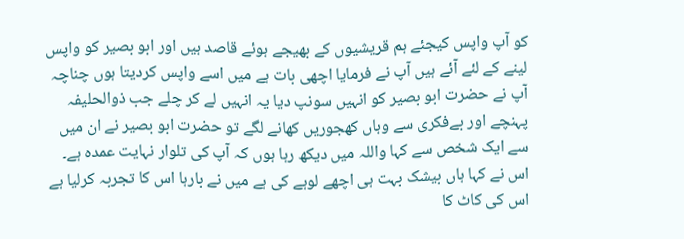کو آپ واپس کیجئے ہم قریشیوں کے بھیجے ہوئے قاصد ہیں اور ابو بصیر کو واپس لینے کے لئے آئے ہیں آپ نے فرمایا اچھی بات ہے میں اسے واپس کردیتا ہوں چناچہ آپ نے حضرت ابو بصیر کو انہیں سونپ دیا یہ انہیں لے کر چلے جب ذوالحلیفہ پہنچے اور بےفکری سے وہاں کھجوریں کھانے لگے تو حضرت ابو بصیر نے ان میں سے ایک شخص سے کہا واللہ میں دیکھ رہا ہوں کہ آپ کی تلوار نہایت عمدہ ہے۔ اس نے کہا ہاں بیشک بہت ہی اچھے لوہے کی ہے میں نے بارہا اس کا تجربہ کرلیا ہے اس کی کاٹ کا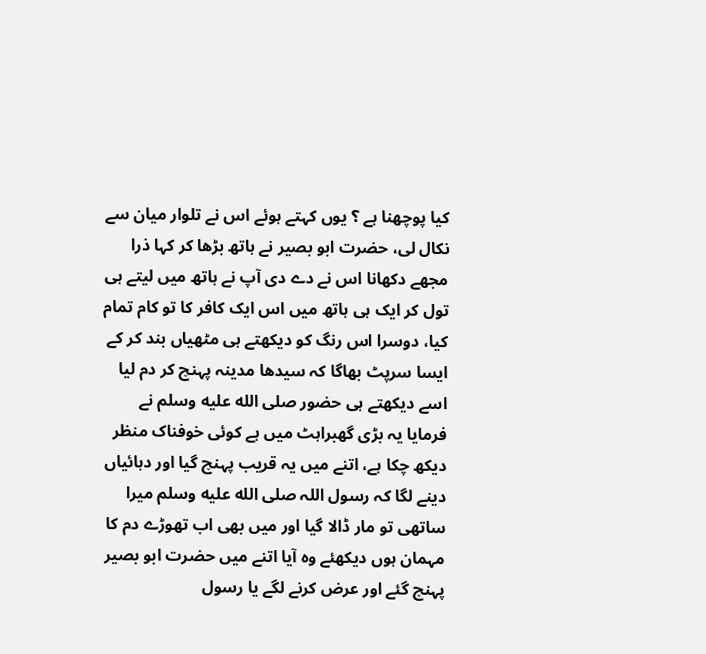کیا پوچھنا ہے ؟ یوں کہتے ہوئے اس نے تلوار میان سے نکال لی، حضرت ابو بصیر نے ہاتھ بڑھا کر کہا ذرا مجھے دکھانا اس نے دے دی آپ نے ہاتھ میں لیتے ہی تول کر ایک ہی ہاتھ میں اس ایک کافر کا تو کام تمام کیا، دوسرا اس رنگ کو دیکھتے ہی مٹھیاں بند کر کے ایسا سرپٹ بھاگا کہ سیدھا مدینہ پہنچ کر دم لیا اسے دیکھتے ہی حضور صلى الله عليه وسلم نے فرمایا یہ بڑی گھبراہٹ میں ہے کوئی خوفناک منظر دیکھ چکا ہے، اتنے میں یہ قریب پہنچ گیا اور دہائیاں دینے لگا کہ رسول اللہ صلى الله عليه وسلم میرا ساتھی تو مار ڈالا گیا اور میں بھی اب تھوڑے دم کا مہمان ہوں دیکھئے وہ آیا اتنے میں حضرت ابو بصیر پہنچ گئے اور عرض کرنے لگے یا رسول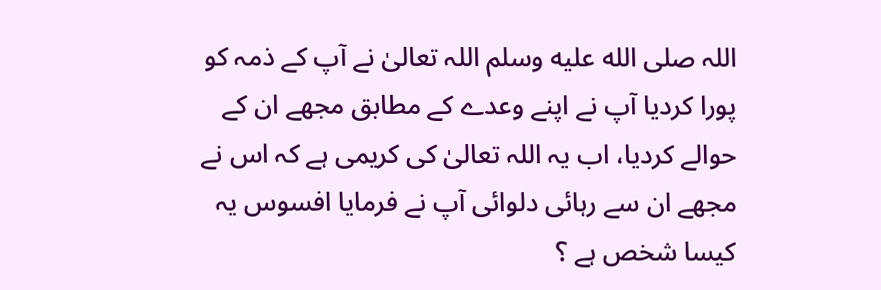اللہ صلى الله عليه وسلم اللہ تعالیٰ نے آپ کے ذمہ کو پورا کردیا آپ نے اپنے وعدے کے مطابق مجھے ان کے حوالے کردیا، اب یہ اللہ تعالیٰ کی کریمی ہے کہ اس نے مجھے ان سے رہائی دلوائی آپ نے فرمایا افسوس یہ کیسا شخص ہے ؟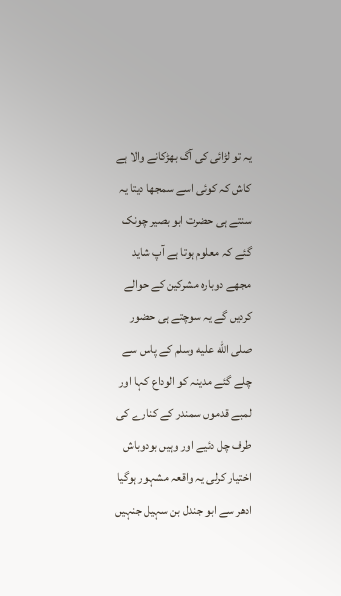یہ تو لڑائی کی آگ بھڑکانے والا ہے کاش کہ کوئی اسے سمجھا دیتا یہ سنتے ہی حضرت ابو بصیر چونک گئے کہ معلوم ہوتا ہے آپ شاید مجھے دوبارہ مشرکین کے حوالے کردیں گے یہ سوچتے ہی حضور صلى الله عليه وسلم کے پاس سے چلے گئے مدینہ کو الوداع کہا اور لمبے قدموں سمندر کے کنارے کی طرف چل دئیے اور وہیں بودوباش اختیار کرلی یہ واقعہ مشہور ہوگیا ادھر سے ابو جندل بن سہیل جنہیں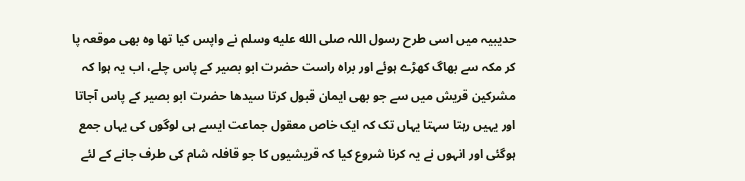حدیبیہ میں اسی طرح رسول اللہ صلى الله عليه وسلم نے واپس کیا تھا وہ بھی موقعہ پا کر مکہ سے بھاگ کھڑے ہوئے اور براہ راست حضرت ابو بصیر کے پاس چلے، اب یہ ہوا کہ مشرکین قریش میں سے جو بھی ایمان قبول کرتا سیدھا حضرت ابو بصیر کے پاس آجاتا اور یہیں رہتا سہتا یہاں تک کہ ایک خاص معقول جماعت ایسے ہی لوگوں کی یہاں جمع ہوگئی اور انہوں نے یہ کرنا شروع کیا کہ قریشیوں کا جو قافلہ شام کی طرف جانے کے لئے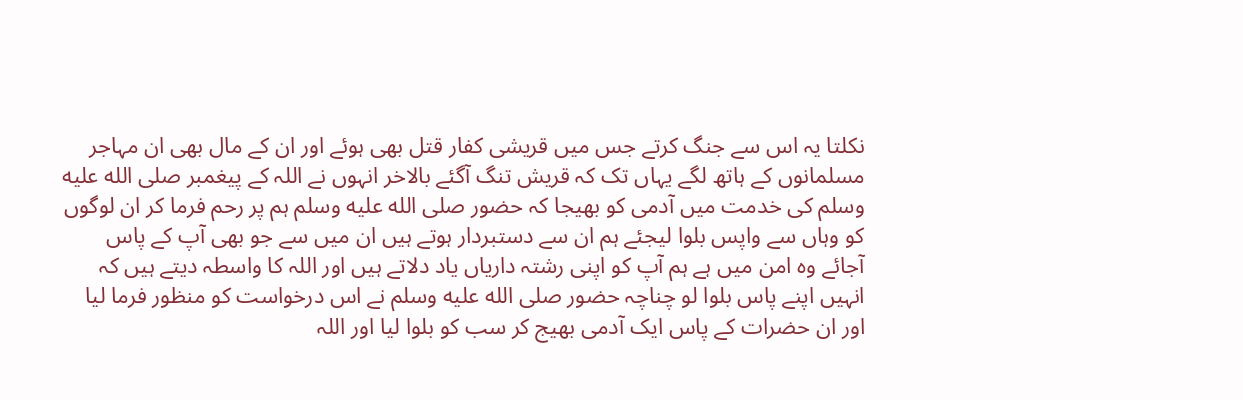نکلتا یہ اس سے جنگ کرتے جس میں قریشی کفار قتل بھی ہوئے اور ان کے مال بھی ان مہاجر مسلمانوں کے ہاتھ لگے یہاں تک کہ قریش تنگ آگئے بالاخر انہوں نے اللہ کے پیغمبر صلى الله عليه وسلم کی خدمت میں آدمی کو بھیجا کہ حضور صلى الله عليه وسلم ہم پر رحم فرما کر ان لوگوں کو وہاں سے واپس بلوا لیجئے ہم ان سے دستبردار ہوتے ہیں ان میں سے جو بھی آپ کے پاس آجائے وہ امن میں ہے ہم آپ کو اپنی رشتہ داریاں یاد دلاتے ہیں اور اللہ کا واسطہ دیتے ہیں کہ انہیں اپنے پاس بلوا لو چناچہ حضور صلى الله عليه وسلم نے اس درخواست کو منظور فرما لیا اور ان حضرات کے پاس ایک آدمی بھیج کر سب کو بلوا لیا اور اللہ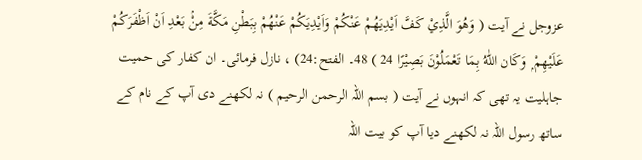عزوجل نے آیت ( وَهُوَ الَّذِيْ كَفَّ اَيْدِيَهُمْ عَنْكُمْ وَاَيْدِيَكُمْ عَنْهُمْ بِبَطْنِ مَكَّةَ مِنْۢ بَعْدِ اَنْ اَظْفَرَكُمْ عَلَيْهِمْ ۭ وَكَان اللّٰهُ بِمَا تَعْمَلُوْنَ بَصِيْرًا 24 ) 48۔ الفتح:24) ، نازل فرمائی۔ ان کفار کی حمیت جاہلیت یہ تھی کہ انہوں نے آیت ( بسم اللہ الرحمن الرحیم ) نہ لکھنے دی آپ کے نام کے ساتھ رسول اللہ نہ لکھنے دیا آپ کو بیت اللہ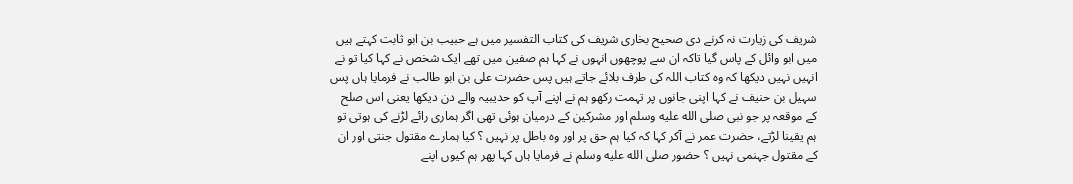شریف کی زیارت نہ کرنے دی صحیح بخاری شریف کی کتاب التفسیر میں ہے حبیب بن ابو ثابت کہتے ہیں میں ابو وائل کے پاس گیا تاکہ ان سے پوچھوں انہوں نے کہا ہم صفین میں تھے ایک شخص نے کہا کیا تو نے انہیں نہیں دیکھا کہ وہ کتاب اللہ کی طرف بلائے جاتے ہیں پس حضرت علی بن ابو طالب نے فرمایا ہاں پس سہیل بن حنیف نے کہا اپنی جانوں پر تہمت رکھو ہم نے اپنے آپ کو حدیبیہ والے دن دیکھا یعنی اس صلح کے موقعہ پر جو نبی صلى الله عليه وسلم اور مشرکین کے درمیان ہوئی تھی اگر ہماری رائے لڑنے کی ہوتی تو ہم یقینا لڑتے، حضرت عمر نے آکر کہا کہ کیا ہم حق پر اور وہ باطل پر نہیں ؟ کیا ہمارے مقتول جنتی اور ان کے مقتول جہنمی نہیں ؟ حضور صلى الله عليه وسلم نے فرمایا ہاں کہا پھر ہم کیوں اپنے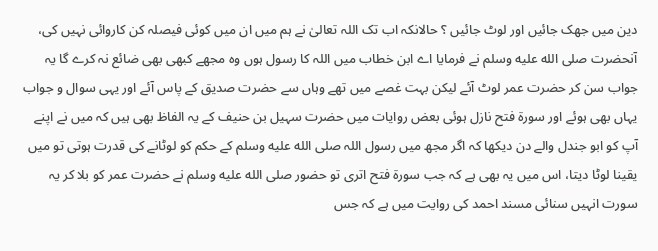دین میں جھک جائیں اور لوٹ جائیں ؟ حالانکہ اب تک اللہ تعالیٰ نے ہم میں ان میں کوئی فیصلہ کن کاروائی نہیں کی، آنحضرت صلى الله عليه وسلم نے فرمایا اے ابن خطاب میں اللہ کا رسول ہوں وہ مجھے کبھی بھی ضائع نہ کرے گا یہ جواب سن کر حضرت عمر لوٹ آئے لیکن بہت غصے میں تھے وہاں سے حضرت صدیق کے پاس آئے اور یہی سوال و جواب یہاں بھی ہوئے اور سورة فتح نازل ہوئی بعض روایات میں حضرت سہیل بن حنیف کے یہ الفاظ بھی ہیں کہ میں نے اپنے آپ کو ابو جندل والے دن دیکھا کہ اگر مجھ میں رسول اللہ صلى الله عليه وسلم کے حکم کو لوٹانے کی قدرت ہوتی تو میں یقینا لوٹا دیتا، اس میں یہ بھی ہے کہ جب سورة فتح اتری تو حضور صلى الله عليه وسلم نے حضرت عمر کو بلا کر یہ سورت انہیں سنائی مسند احمد کی روایت میں ہے کہ جس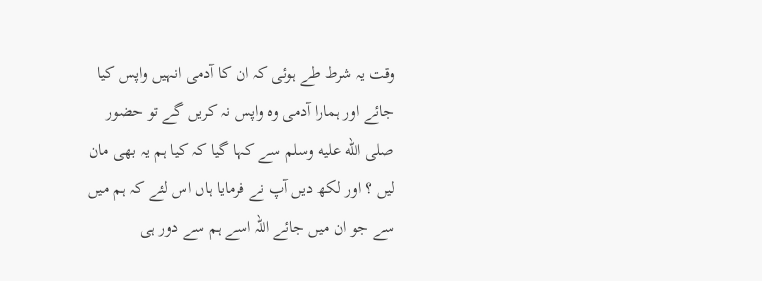وقت یہ شرط طے ہوئی کہ ان کا آدمی انہیں واپس کیا جائے اور ہمارا آدمی وہ واپس نہ کریں گے تو حضور صلى الله عليه وسلم سے کہا گیا کہ کیا ہم یہ بھی مان لیں ؟ اور لکھ دیں آپ نے فرمایا ہاں اس لئے کہ ہم میں سے جو ان میں جائے اللہ اسے ہم سے دور ہی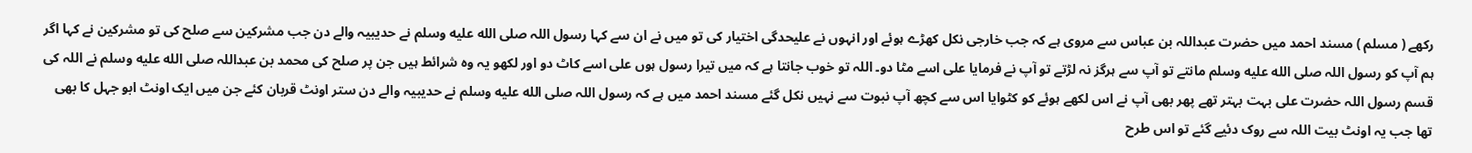رکھے ( مسلم ) مسند احمد میں حضرت عبداللہ بن عباس سے مروی ہے کہ جب خارجی نکل کھڑے ہوئے اور انہوں نے علیحدگی اختیار کی تو میں نے ان سے کہا رسول اللہ صلى الله عليه وسلم نے حدیبیہ والے دن جب مشرکین سے صلح کی تو مشرکین نے کہا اگر ہم آپ کو رسول اللہ صلى الله عليه وسلم مانتے تو آپ سے ہرگز نہ لڑتے تو آپ نے فرمایا علی اسے مٹا دو۔ اللہ تو خوب جانتا ہے کہ میں تیرا رسول ہوں علی اسے کاٹ دو اور لکھو یہ وہ شرائط ہیں جن پر صلح کی محمد بن عبداللہ صلى الله عليه وسلم نے اللہ کی قسم رسول اللہ حضرت علی بہت بہتر تھے پھر بھی آپ نے اس لکھے ہوئے کو کٹوایا اس سے کچھ آپ نبوت سے نہیں نکل گئے مسند احمد میں ہے کہ رسول اللہ صلى الله عليه وسلم نے حدیبیہ والے دن ستر اونٹ قربان کئے جن میں ایک اونٹ ابو جہل کا بھی تھا جب یہ اونٹ بیت اللہ سے روک دئیے گئے تو اس طرح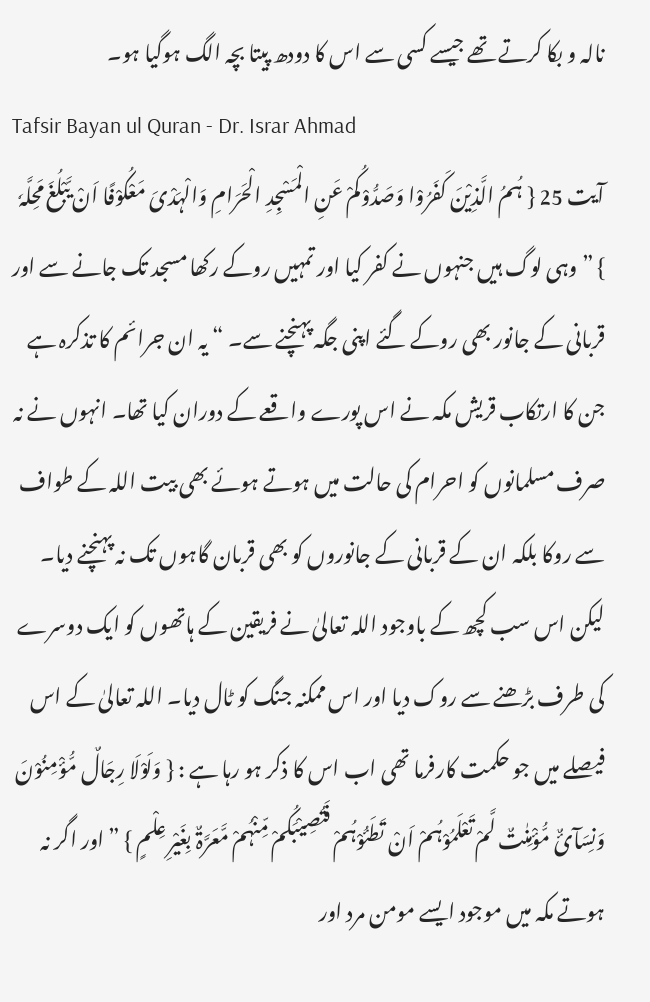نالہ و بکا کرتے تھے جیسے کسی سے اس کا دودھ پیتا بچہ الگ ہوگیا ہو۔
Tafsir Bayan ul Quran - Dr. Israr Ahmad
آیت 25 { ہُمُ الَّذِیْنَ کَفَرُوْا وَصَدُّوْکُمْ عَنِ الْمَسْجِدِ الْحَرَامِ وَالْہَدْیَ مَعْکُوْفًا اَنْ یَّبْلُغَ مَحِلَّہٗ } ” وہی لوگ ہیں جنہوں نے کفر کیا اور تمہیں روکے رکھا مسجد تک جانے سے اور قربانی کے جانور بھی روکے گئے اپنی جگہ پہنچنے سے۔ “ یہ ان جرائم کا تذکرہ ہے جن کا ارتکاب قریش مکہ نے اس پورے واقعے کے دوران کیا تھا۔ انہوں نے نہ صرف مسلمانوں کو احرام کی حالت میں ہوتے ہوئے بھی بیت اللہ کے طواف سے روکا بلکہ ان کے قربانی کے جانوروں کو بھی قربان گاہوں تک نہ پہنچنے دیا۔ لیکن اس سب کچھ کے باوجود اللہ تعالیٰ نے فریقین کے ہاتھوں کو ایک دوسرے کی طرف بڑھنے سے روک دیا اور اس ممکنہ جنگ کو ٹال دیا۔ اللہ تعالیٰ کے اس فیصلے میں جو حکمت کارفرما تھی اب اس کا ذکر ہو رہا ہے : { وَلَوْلَا رِجَالٌ مُّؤْمِنُوْنَ وَنِسَآئٌ مُّؤْمِنٰتٌ لَّمْ تَعْلَمُوْہُمْ اَنْ تَطَئُوْہُمْ فَتُصِیْبَکُمْ مِّنْہُمْ مَّعَرَّۃٌ بِغَیْرِ عِلْمٍ } ” اور اگر نہ ہوتے مکہ میں موجود ایسے مومن مرد اور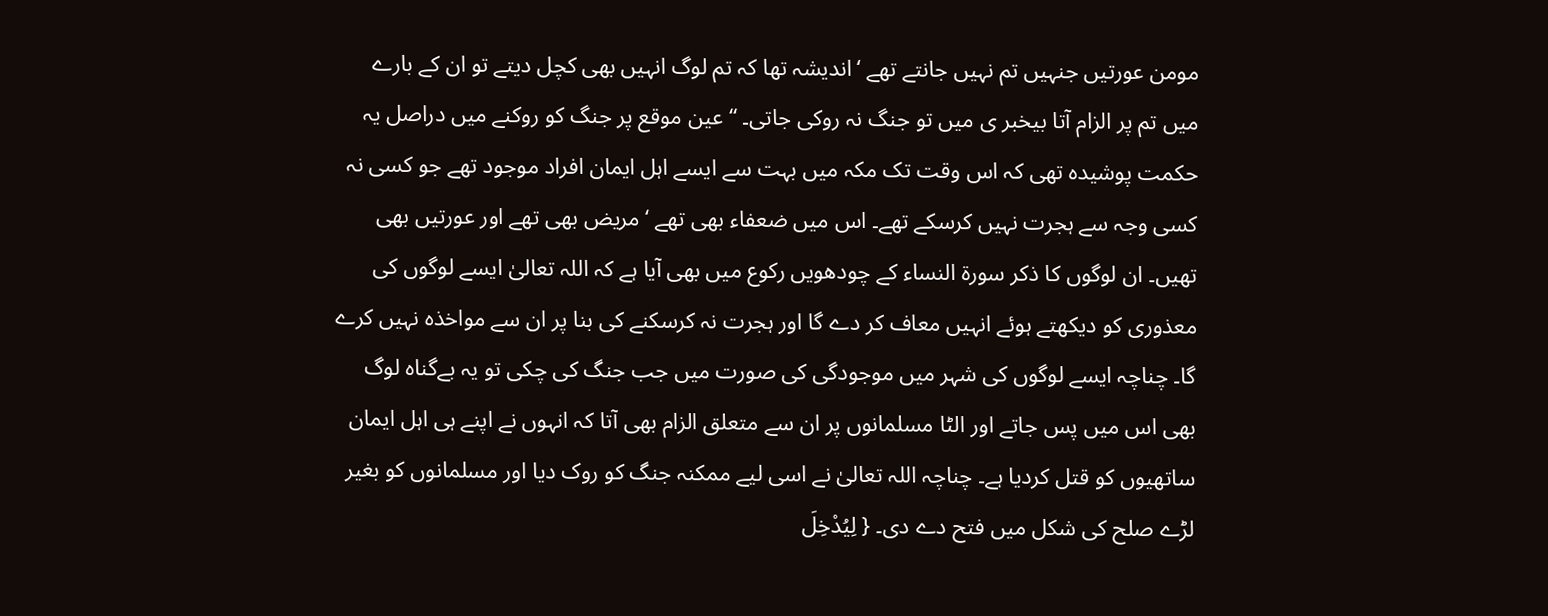مومن عورتیں جنہیں تم نہیں جانتے تھے ‘ اندیشہ تھا کہ تم لوگ انہیں بھی کچل دیتے تو ان کے بارے میں تم پر الزام آتا بیخبر ی میں تو جنگ نہ روکی جاتی۔ “ عین موقع پر جنگ کو روکنے میں دراصل یہ حکمت پوشیدہ تھی کہ اس وقت تک مکہ میں بہت سے ایسے اہل ایمان افراد موجود تھے جو کسی نہ کسی وجہ سے ہجرت نہیں کرسکے تھے۔ اس میں ضعفاء بھی تھے ‘ مریض بھی تھے اور عورتیں بھی تھیں۔ ان لوگوں کا ذکر سورة النساء کے چودھویں رکوع میں بھی آیا ہے کہ اللہ تعالیٰ ایسے لوگوں کی معذوری کو دیکھتے ہوئے انہیں معاف کر دے گا اور ہجرت نہ کرسکنے کی بنا پر ان سے مواخذہ نہیں کرے گا۔ چناچہ ایسے لوگوں کی شہر میں موجودگی کی صورت میں جب جنگ کی چکی تو یہ بےگناہ لوگ بھی اس میں پس جاتے اور الٹا مسلمانوں پر ان سے متعلق الزام بھی آتا کہ انہوں نے اپنے ہی اہل ایمان ساتھیوں کو قتل کردیا ہے۔ چناچہ اللہ تعالیٰ نے اسی لیے ممکنہ جنگ کو روک دیا اور مسلمانوں کو بغیر لڑے صلح کی شکل میں فتح دے دی۔ { لِیُدْخِلَ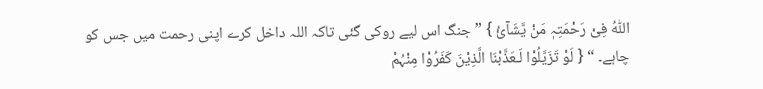اللّٰہُ فِیْ رَحْمَتِہٖ مَنْ یَّشَآئُ } ” جنگ اس لیے روکی گئی تاکہ اللہ داخل کرے اپنی رحمت میں جس کو چاہے۔ “ { لَوْ تَزَیَّلُوْا لَـعَذَّبْنَا الَّذِیْنَ کَفَرُوْا مِنْہُمْ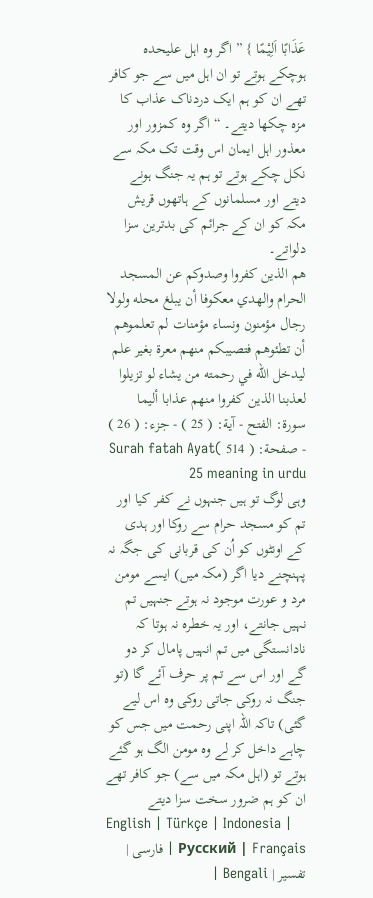عَذَابًا اَلِیْمًا } ” اگر وہ اہل علیحدہ ہوچکے ہوتے تو ان اہل میں سے جو کافر تھے ان کو ہم ایک دردناک عذاب کا مزہ چکھا دیتے۔ “ اگر وہ کمزور اور معذور اہل ایمان اس وقت تک مکہ سے نکل چکے ہوتے تو ہم یہ جنگ ہونے دیتے اور مسلمانوں کے ہاتھوں قریش مکہ کو ان کے جرائم کی بدترین سزا دلواتے۔
هم الذين كفروا وصدوكم عن المسجد الحرام والهدي معكوفا أن يبلغ محله ولولا رجال مؤمنون ونساء مؤمنات لم تعلموهم أن تطئوهم فتصيبكم منهم معرة بغير علم ليدخل الله في رحمته من يشاء لو تزيلوا لعذبنا الذين كفروا منهم عذابا أليما
سورة: الفتح - آية: ( 25 ) - جزء: ( 26 ) - صفحة: ( 514 )Surah fatah Ayat 25 meaning in urdu
وہی لوگ تو ہیں جنہوں نے کفر کیا اور تم کو مسجد حرام سے روکا اور ہدی کے اونٹوں کو اُن کی قربانی کی جگہ نہ پہنچنے دیا اگر (مکہ میں) ایسے مومن مرد و عورت موجود نہ ہوتے جنہیں تم نہیں جانتے، اور یہ خطرہ نہ ہوتا کہ نادانستگی میں تم انہیں پامال کر دو گے اور اس سے تم پر حرف آئے گا (تو جنگ نہ روکی جاتی روکی وہ اس لیے گئی) تاکہ اللہ اپنی رحمت میں جس کو چاہے داخل کر لے وہ مومن الگ ہو گئے ہوتے تو (اہل مکہ میں سے) جو کافر تھے ان کو ہم ضرور سخت سزا دیتے
English | Türkçe | Indonesia |
Русский | Français | فارسی |
تفسير | Bengali |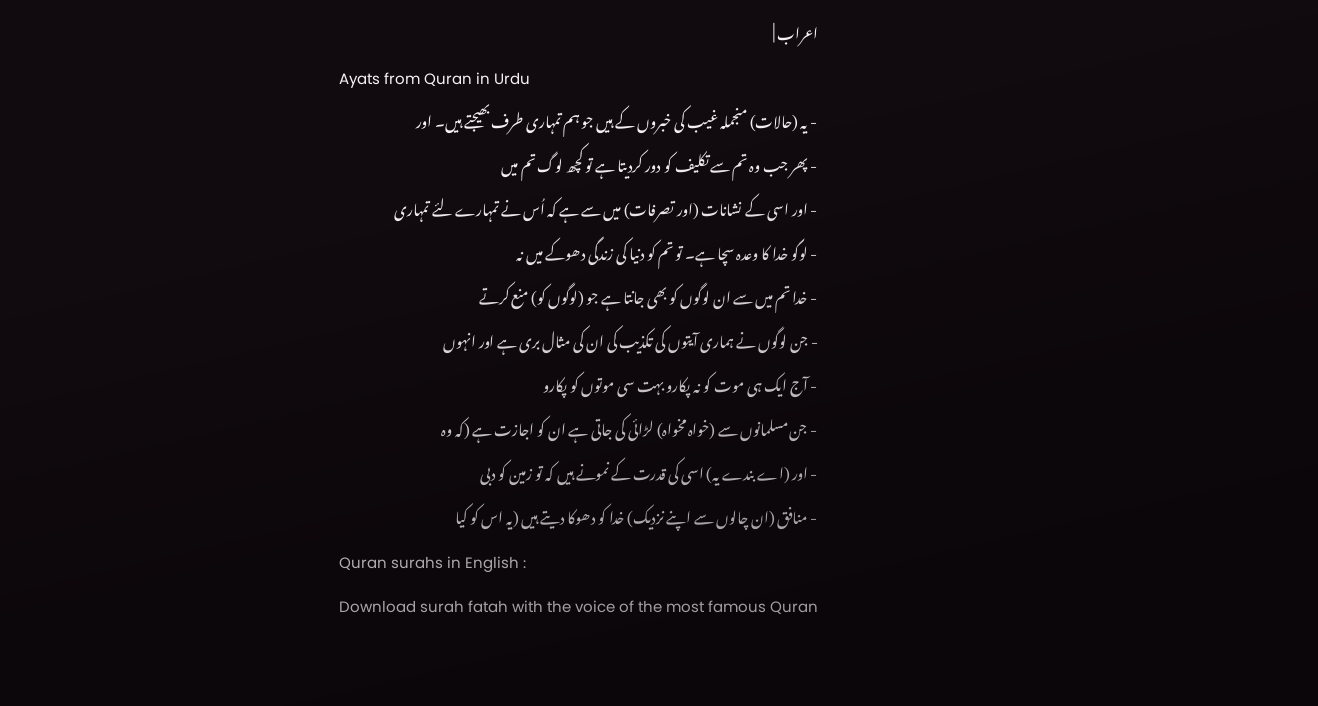اعراب |
Ayats from Quran in Urdu
- یہ (حالات) منجملہ غیب کی خبروں کے ہیں جو ہم تمہاری طرف بھیجتے ہیں۔ اور
- پھر جب وہ تم سے تکلیف کو دور کردیتا ہے تو کچھ لوگ تم میں
- اور اسی کے نشانات (اور تصرفات) میں سے ہے کہ اُس نے تمہارے لئے تمہاری
- لوگو خدا کا وعدہ سچا ہے۔ تو تم کو دنیا کی زندگی دھوکے میں نہ
- خدا تم میں سے ان لوگوں کو بھی جانتا ہے جو (لوگوں کو) منع کرتے
- جن لوگوں نے ہماری آیتوں کی تکذیب کی ان کی مثال بری ہے اور انہوں
- آج ایک ہی موت کو نہ پکارو بہت سی موتوں کو پکارو
- جن مسلمانوں سے (خواہ مخواہ) لڑائی کی جاتی ہے ان کو اجازت ہے (کہ وہ
- اور (اے بندے یہ) اسی کی قدرت کے نمونے ہیں کہ تو زمین کو دبی
- منافق (ان چالوں سے اپنے نزدیک) خدا کو دھوکا دیتے ہیں (یہ اس کو کیا
Quran surahs in English :
Download surah fatah with the voice of the most famous Quran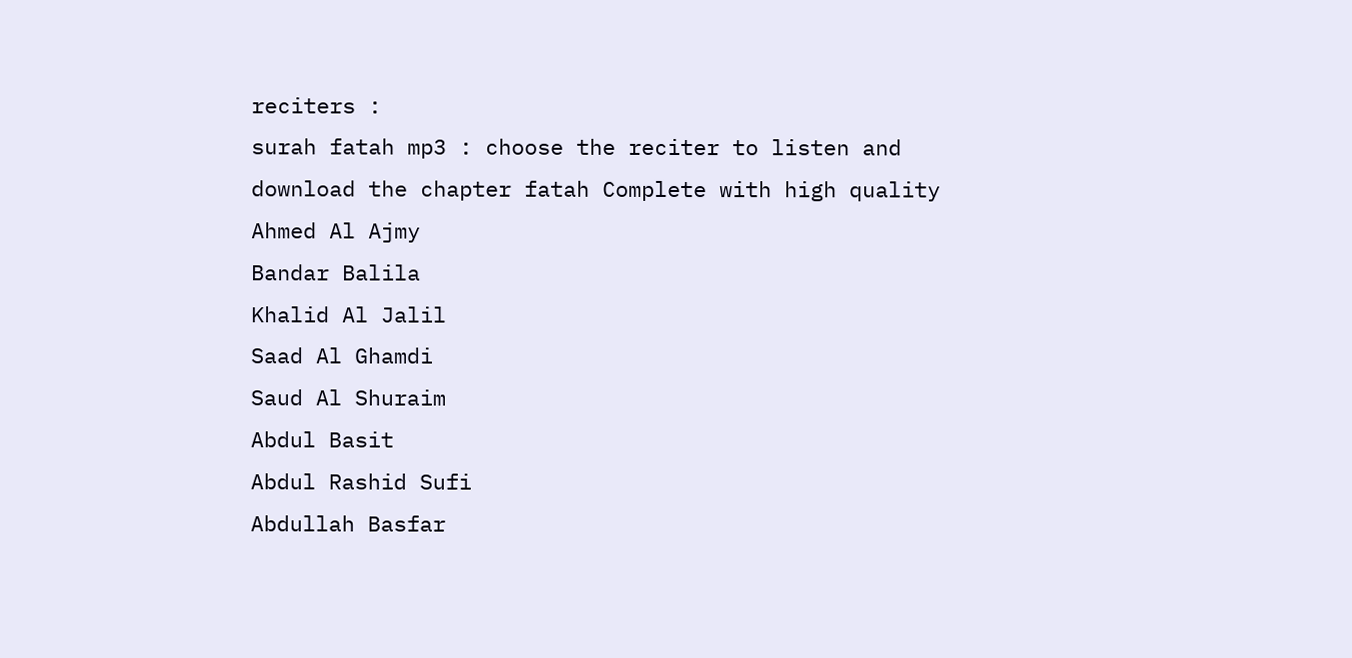reciters :
surah fatah mp3 : choose the reciter to listen and download the chapter fatah Complete with high quality
Ahmed Al Ajmy
Bandar Balila
Khalid Al Jalil
Saad Al Ghamdi
Saud Al Shuraim
Abdul Basit
Abdul Rashid Sufi
Abdullah Basfar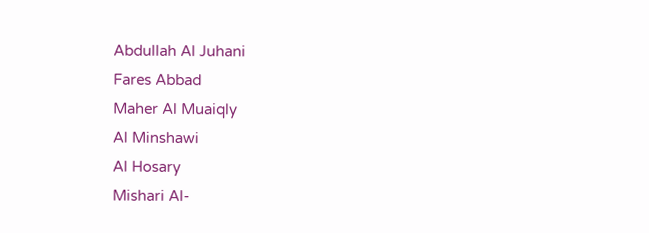Abdullah Al Juhani
Fares Abbad
Maher Al Muaiqly
Al Minshawi
Al Hosary
Mishari Al-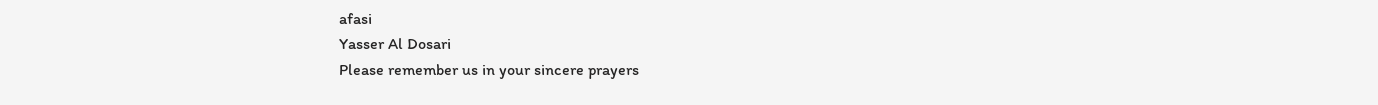afasi
Yasser Al Dosari
Please remember us in your sincere prayers